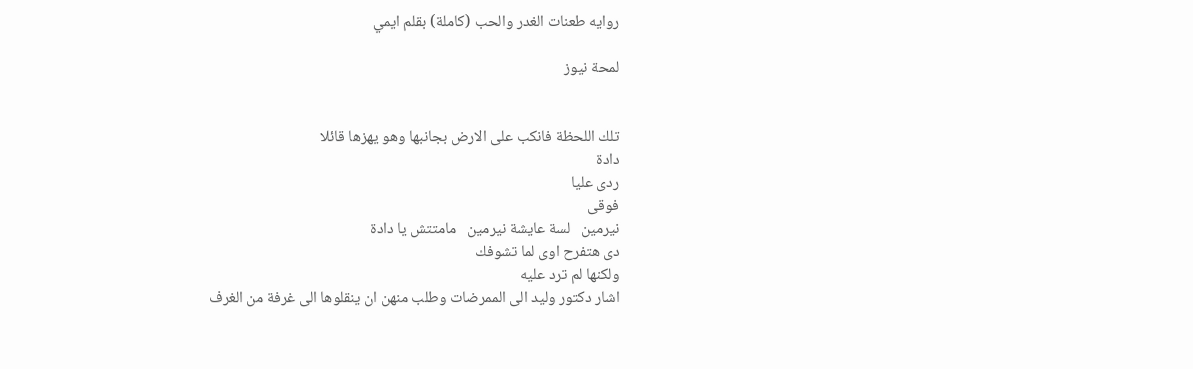روايه طعنات الغدر والحب (كاملة) بقلم ايمي

لمحة نيوز


تلك اللحظة فانكب على الارض بجانبها وهو يهزها قائلا
دادة
ردى عليا
فوقى
نيرمين   لسة عايشة نيرمين   مامتتش يا دادة
دى هتفرح اوى لما تشوفك
ولكنها لم ترد عليه
اشار دكتور وليد الى الممرضات وطلب منهن ان ينقلوها الى غرفة من الغرف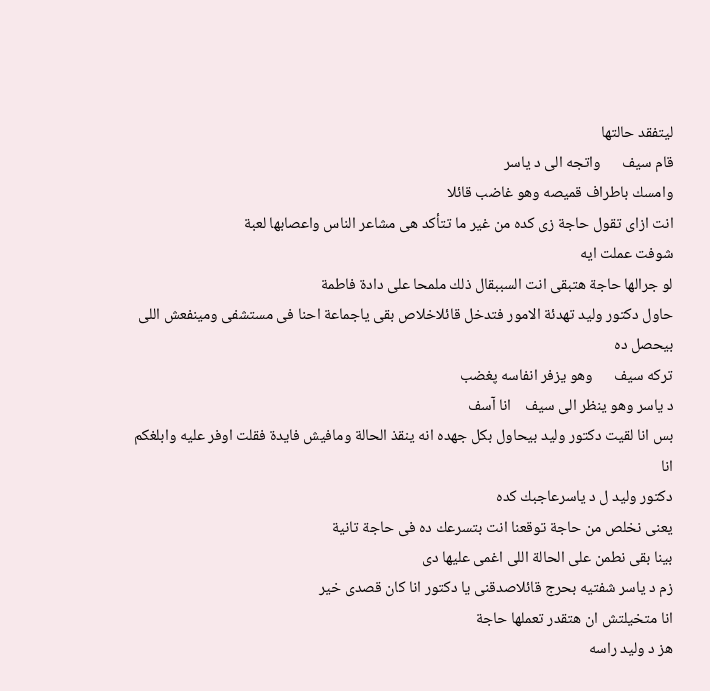ليتفقد حالتها
قام سيف      واتجه الى د ياسر
وامسك باطراف قميصه وهو غاضب قائلا
انت ازاى تقول حاجة زى كده من غير ما تتأكد هى مشاعر الناس واعصابها لعبة
شوفت عملت ايه
لو جرالها حاجة هتبقى انت السببقال ذلك ملمحا على دادة فاطمة
حاول دكتور وليد تهدئة الامور فتدخل قائلاخلاص بقى ياجماعة احنا فى مستشفى ومينفعش اللى بيحصل ده
تركه سيف      وهو يزفر انفاسه پغضب
د ياسر وهو ينظر الى سيف    انا آسف
بس انا لقيت دكتور وليد بيحاول بكل جهده انه ينقذ الحالة ومافيش فايدة فقلت اوفر عليه وابلغكم انا
دكتور وليد ل د ياسرعاجبك كده
يعنى نخلص من حاجة توقعنا انت بتسرعك ده فى حاجة تانية
بينا بقى نطمن على الحالة اللى اغمى عليها دى
زم د ياسر شفتيه بحرج قائلاصدقنى يا دكتور انا كان قصدى خير
انا متخيلتش ان هتقدر تعملها حاجة
هز د وليد راسه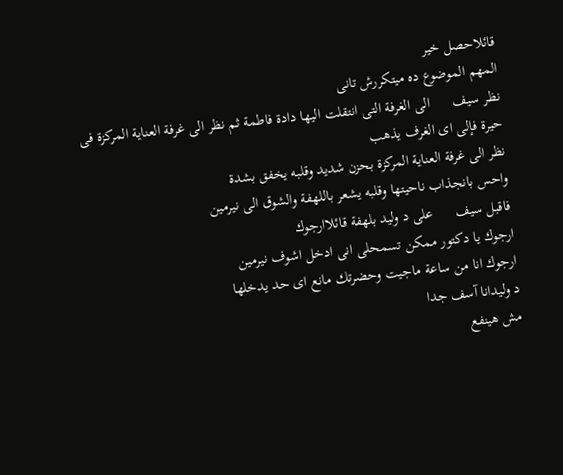قائلاحصل خير
المهم الموضوع ده ميتكررش تانى
نظر سيف      الى الغرفة التى انتقلت اليها دادة فاطمة ثم نظر الى غرفة العناية المركزة فى حيرة فإلى اى الغرف يذهب
نظر الى غرفة العناية المركزة بحزن شديد وقلبه يخفق بشدة
واحس بانجذاب ناحيتها وقلبه يشعر باللهفة والشوق الى نيرمين
فاقبل سيف      على د وليد بلهفة قائلاارجوك
ارجوك يا دكتور ممكن تسمحلى انى ادخل اشوف نيرمين
ارجوك انا من ساعة ماجيت وحضرتك مانع اى حد يدخلها
د وليدانا آسف جدا
مش هينفع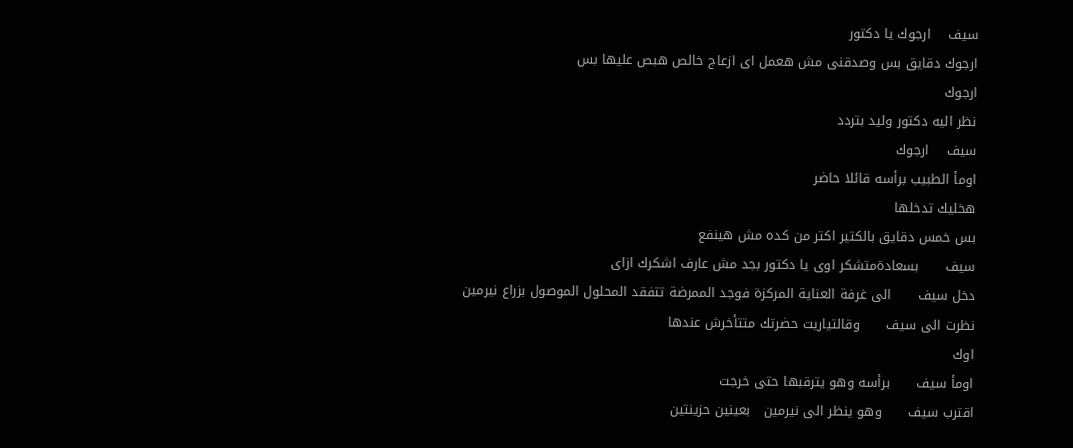سيف    ارجوك يا دكتور
ارجوك دقايق بس وصدقنى مش هعمل اى ازعاج خالص هبص عليها بس
ارجوك
نظر اليه دكتور وليد بتردد
سيف    ارجوك
اومأ الطبيب برأسه قائلا حاضر
هخليك تدخلها
بس خمس دقايق بالكتير اكتر من كده مش هينفع
سيف      بسعادةمتشكر اوى يا دكتور بجد مش عارف اشكرك ازاى
دخل سيف      الى غرفة العناية المركزة فوجد الممرضة تتفقد المحلول الموصول بزراع نيرمين
نظرت الى سيف      وقالتياريت حضرتك متتأخرش عندها
اوك
اومأ سيف      برأسه وهو يترقبها حتى خرجت
اقترب سيف      وهو ينظر الى نيرمين   بعينين حزينتين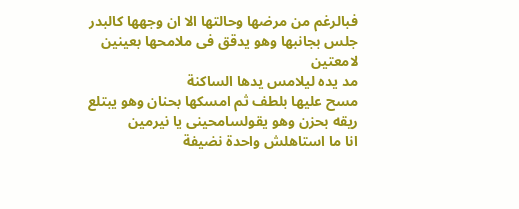فبالرغم من مرضها وحالتها الا ان وجهها كالبدر
جلس بجانبها وهو يدقق فى ملامحها بعينين لامعتين
مد يده ليلامس يدها الساكنة
مسح عليها بلطف ثم امسكها بحنان وهو يبتلع ريقه بحزن وهو يقولسامحينى يا نيرمين
انا ما استاهلش واحدة نضيفة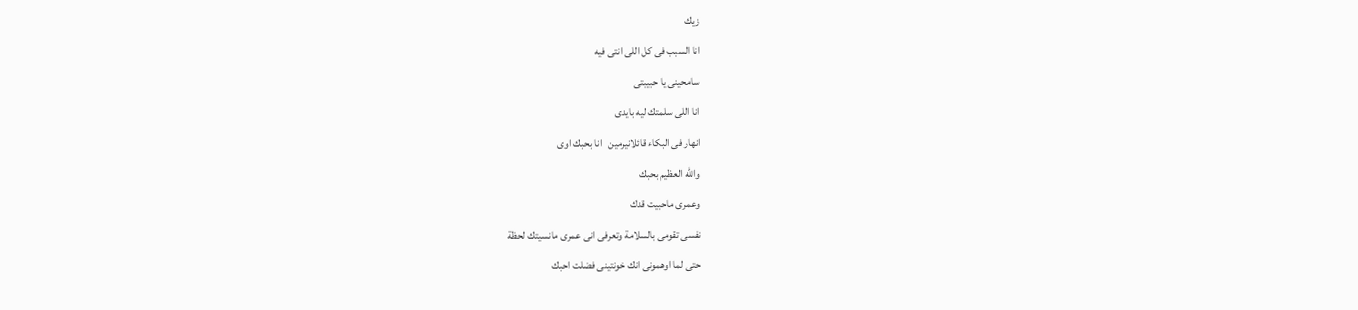زيك
انا السبب فى كل اللى انتى فيه
سامحينى يا حبيبتى
انا اللى سلمتك ليه بايدى
انهار فى البكاء قائلانيرمين   انا بحبك اوى
والله العظيم بحبك
وعمرى ماحبيت قدك
نفسى تقومى بالسلامة وتعرفى انى عمرى مانسيتك لحظة
حتى لما اوهمونى انك خونتينى فضلت احبك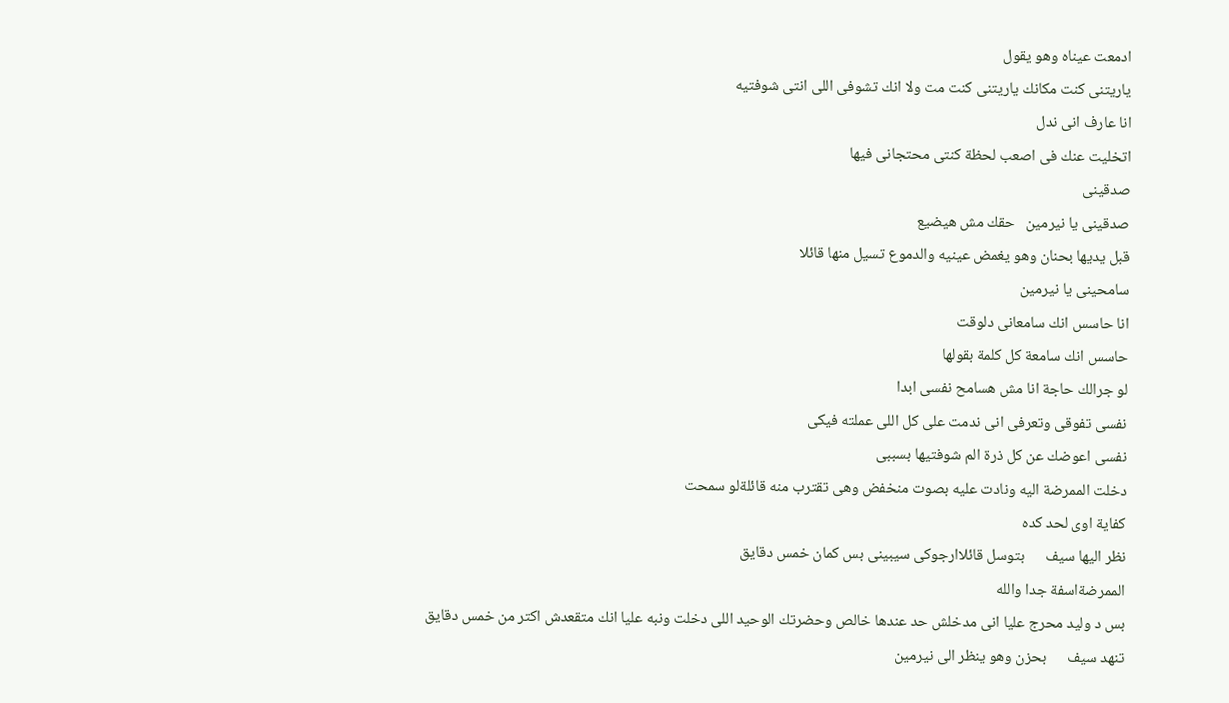ادمعت عيناه وهو يقول
ياريتنى كنت مكانك ياريتنى كنت مت ولا انك تشوفى اللى انتى شوفتيه
انا عارف انى ندل
اتخليت عنك فى اصعب لحظة كنتى محتجانى فيها
صدقينى
صدقينى يا نيرمين   حقك مش هيضيع
قبل يديها بحنان وهو يغمض عينيه والدموع تسيل منها قائلا
سامحينى يا نيرمين
انا حاسس انك سامعانى دلوقت
حاسس انك سامعة كل كلمة بقولها
لو جرالك حاجة انا مش هسامح نفسى ابدا
نفسى تفوقى وتعرفى انى ندمت على كل اللى عملته فيكى
نفسى اعوضك عن كل ذرة الم شوفتيها بسببى
دخلت الممرضة اليه ونادت عليه بصوت منخفض وهى تقترب منه قائلةلو سمحت
كفاية اوى لحد كده
نظر اليها سيف      بتوسل قائلاارجوكى سيبينى بس كمان خمس دقايق
الممرضةاسفة جدا والله
بس د وليد محرج عليا انى مدخلش حد عندها خالص وحضرتك الوحيد اللى دخلت ونبه عليا انك متقعدش اكتر من خمس دقايق
تنهد سيف      بحزن وهو ينظر الى نيرمين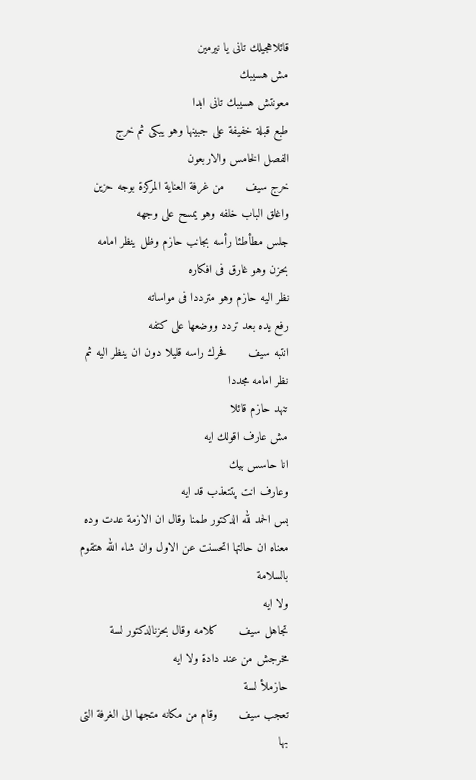قائلاهجيلك تانى يا نيرمين
مش هسيبك
معونتش هسيبك تانى ابدا
طبع قبلة خفيفة على جبينها وهو يبكى ثم خرج
الفصل الخامس والاربعون
خرج سيف      من غرفة العناية المركزة بوجه حزين واغلق الباب خلفه وهو يمسح على وجهه
جلس مطأطئا رأسه بجانب حازم وظل ينظر امامه بحزن وهو غارق فى افكاره
نظر اليه حازم وهو مترددا فى مواساته
رفع يده بعد تردد ووضعها على كتفه
انتبه سيف      فحرك راسه قليلا دون ان ينظر اليه ثم نظر امامه مجددا
تنهد حازم قائلا
مش عارف اقولك ايه
انا حاسس بيك
وعارف انت پتتعذب قد ايه
بس الحمد لله الدكتور طمنا وقال ان الازمة عدت وده معناه ان حالتها اتحسنت عن الاول وان شاء الله هتقوم بالسلامة
ولا ايه
تجاهل سيف      كلامه وقال بحزنالدكتور لسة مخرجش من عند دادة ولا ايه
حازملأ لسة
تعجب سيف      وقام من مكانه متجها الى الغرفة التى بها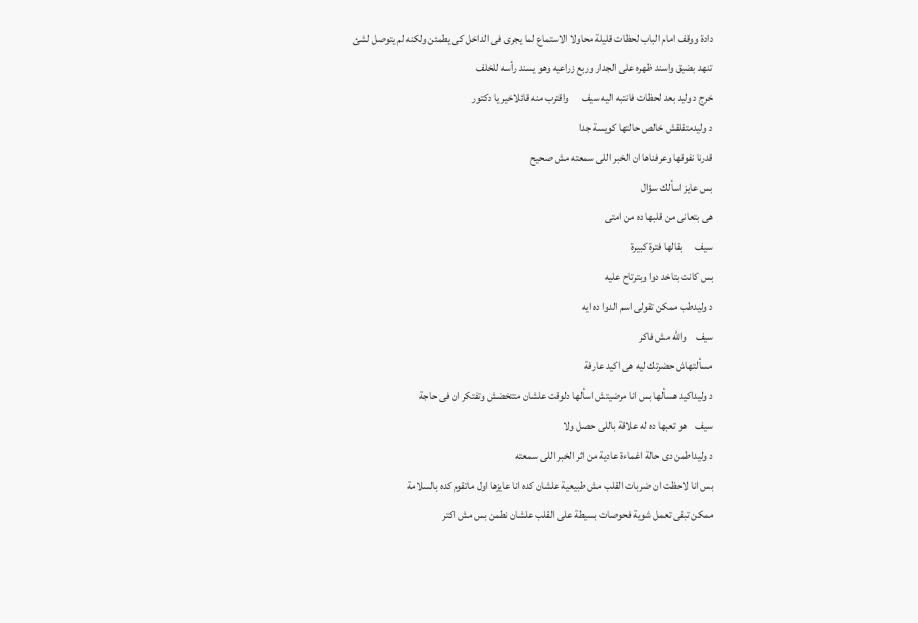دادة ووقف امام الباب لحظات قليلة محاولا الاستماع لما يجرى فى الداخل كى يطمئن ولكنه لم يتوصل لشئ
تنهد بضيق واسند ظهره على الجدار وربع زراعيه وهو يسند رأسه للخلف
خرج د وليد بعد لحظات فانتبه اليه سيف      واقترب منه قائلاخير يا دكتور
د وليدمتقلقش خالص حالتها كويسة جدا
قدرنا نفوقها وعرفناها ان الخبر اللى سمعته مش صحيح
بس عايز اسألك سؤال
هى بتعانى من قلبها ده من امتى
سيف      بقالها فترة كبيرة
بس كانت بتاخد دوا وبترتاح عليه
د وليدطب ممكن تقولى اسم الدوا ده ايه
سيف    والله مش فاكر
مسألتهاش حضرتك ليه هى اكيد عارفة
د وليداكيد هسألها بس انا مرضيتش اسألها دلوقت علشان متتخضش وتفتكر ان فى حاجة
سيف    هو تعبها ده له علاقة باللى حصل ولا
د وليداطمن دى حالة اغماءة عادية من اثر الخبر اللى سمعته
بس انا لاحظت ان ضربات القلب مش طبيعية علشان كده انا عايزها اول ماتقوم كده بالسلامة
ممكن تبقى تعمل شوية فحوصات بسيطة على القلب علشان نطمن بس مش اكتر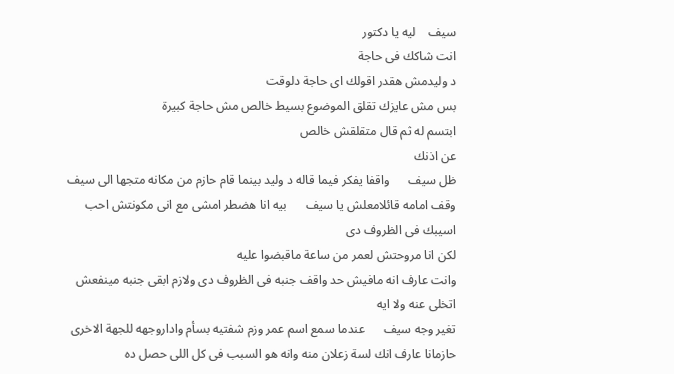سيف    ليه يا دكتور
انت شاكك فى حاجة
د وليدمش هقدر اقولك اى حاجة دلوقت
بس مش عايزك تقلق الموضوع بسيط خالص مش حاجة كبيرة
ابتسم له ثم قال متقلقش خالص
عن اذنك
ظل سيف      واقفا يفكر فيما قاله د وليد بينما قام حازم من مكانه متجها الى سيف
وقف امامه قائلامعلش يا سيف      بيه انا هضطر امشى مع انى مكونتش احب اسيبك فى الظروف دى
لكن انا مروحتش لعمر من ساعة ماقبضوا عليه
وانت عارف انه مافيش حد واقف جنبه فى الظروف دى ولازم ابقى جنبه مينفعش اتخلى عنه ولا ايه
تغير وجه سيف      عندما سمع اسم عمر وزم شفتيه بسأم واداروجهه للجهة الاخرى
حازمانا عارف انك لسة زعلان منه وانه هو السبب فى كل اللى حصل ده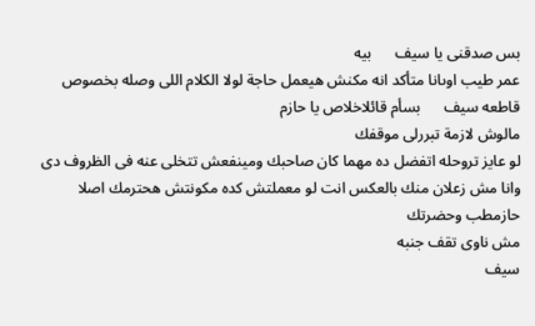بس صدقنى يا سيف      بيه
عمر طيب اوىانا متأكد انه مكنش هيعمل حاجة لولا الكلام اللى وصله بخصوص
قاطعه سيف      بسأم قائلاخلاص يا حازم
مالوش لازمة تبررلى موقفك
لو عايز تروحله اتفضل ده مهما كان صاحبك ومينفعش تتخلى عنه فى الظروف دى
وانا مش زعلان منك بالعكس انت لو معملتش كده مكونتش هحترمك اصلا
حازمطب وحضرتك
مش ناوى تقف جنبه
سيف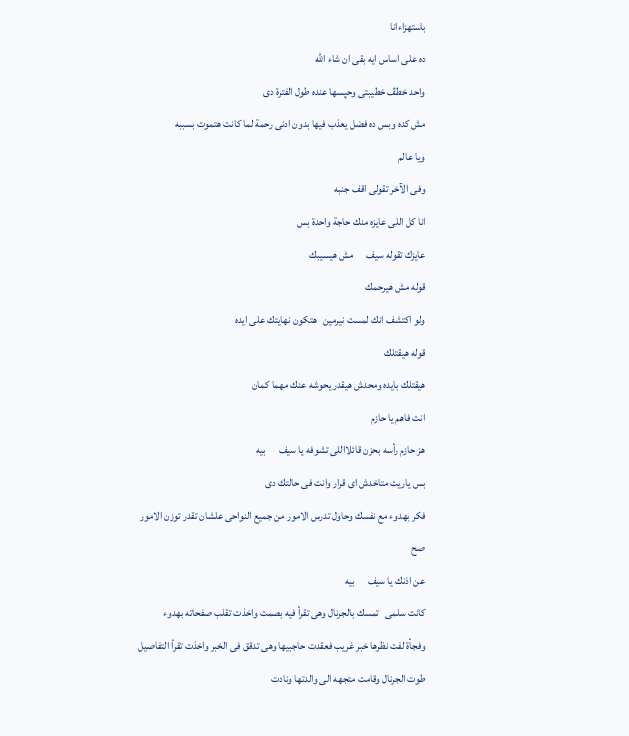باستهزاءانا
ده على اساس ايه بقى ان شاء الله
واحد خطڤ خطيبتى وحپسها عنده طول الفترة دى
مش كده وبس ده فضل يعذب فيها بدون ادنى رحمة لما كانت ھتموت بسببه
ويا عالم
وفى الآخر تقولى اقف جنبه
انا كل اللى عايزه منك حاجة واحدة بس
عايزك تقوله سيف      مش هيسيبك
قوله مش هيرحمك
ولو اكتشف انك لمست نيرمين   هتكون نهايتك على ايده
قوله هيقتلك
هيقتلك بايده ومحدش هيقدر يحوشه عنك مهما كمان
انت فاهم يا حازم
هز حازم رأسه بحزن قائلااللى تشوفه يا سيف      بيه
بس ياريت متاخدش اى قرار وانت فى حالتك دى
فكر بهدوء مع نفسك وحاول تدرس الامور من جميع النواحى علشان تقدر توزن الامور صح
عن اذنك يا سيف      بيه
كانت سلمى   تمسك بالجرنال وهى تقرأ فيه بصمت واخذت تقلب صفحاته بهدوء
وفجأة لفت نظرها خبر غريب فعقدت حاجبيها وهى تدقق فى الخبر واخذت تقرأ التفاصيل
طوت الجرنال وقامت متجهه الى والدتها ونادت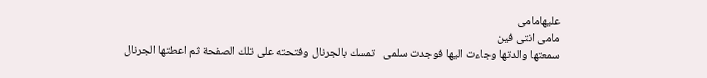عليهامامى
مامى انتى فين
سمعتها والدتها وجاءت اليها فوجدت سلمى   تمسك بالجرنال وفتحته على تلك الصفحة ثم اعطتها الجرنال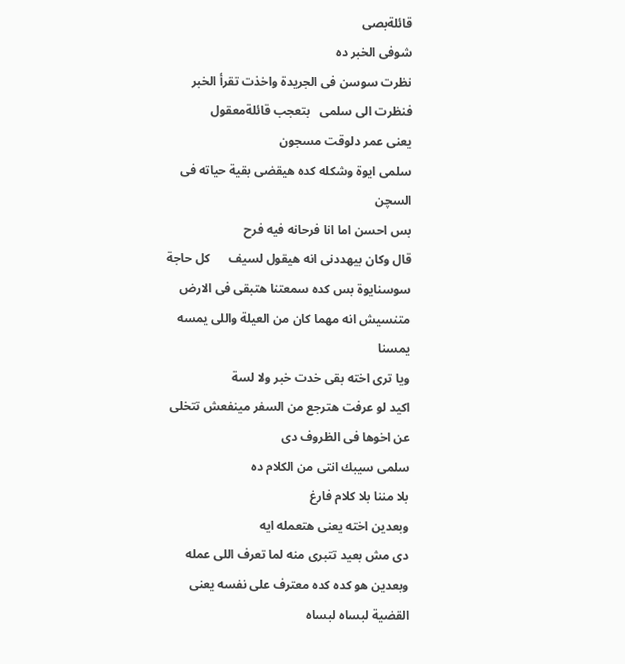قائلةبصى
شوفى الخبر ده
نظرت سوسن فى الجريدة واخذت تقرأ الخبر فنظرت الى سلمى   بتعجب قائلةمعقول
يعنى عمر دلوقت مسجون
سلمى ايوة وشكله كده هيقضى بقية حياته فى السچن
بس احسن اما انا فرحانه فيه فرح
قال وكان بيهددنى انه هيقول لسيف      كل حاجة
سوسنايوة بس كده سمعتنا هتبقى فى الارض متنسيش انه مهما كان من العيلة واللى يمسه يمسنا
ويا ترى اخته بقى خدت خبر ولا لسة
اكيد لو عرفت هترجع من السفر مينفعش تتخلى عن اخوها فى الظروف دى
سلمى سيبك انتى من الكلام ده
بلا مننا بلا كلام فارغ
وبعدين اخته يعنى هتعمله ايه
دى مش بعيد تتبرى منه لما تعرف اللى عمله
وبعدين هو كده كده معترف على نفسه يعنى القضية لبساه لبساه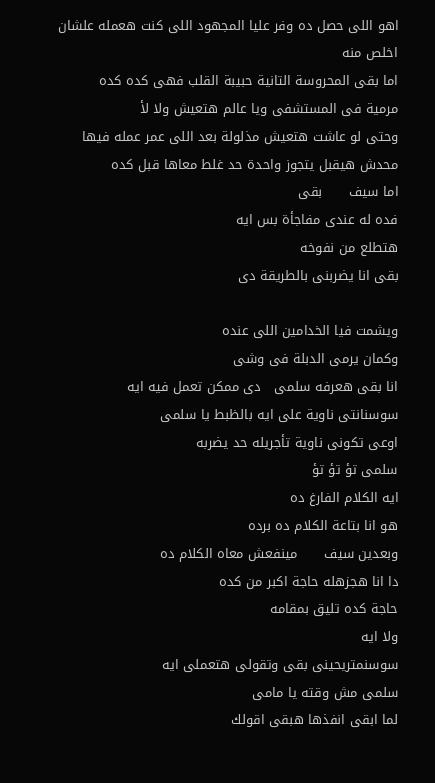اهو اللى حصل ده وفر عليا المجهود اللى كنت هعمله علشان اخلص منه
اما بقى المحروسة التانية حبيبة القلب فهى كده كده
مرمية فى المستشفى ويا عالم هتعيش ولا لأ
وحتى لو عاشت هتعيش مذلولة بعد اللى عمر عمله فيها
محدش هيقبل يتجوز واحدة حد غلط معاها قبل كده
اما سيف      بقى
فده له عندى مفاجأة بس ايه
هتطلع من نفوخه
بقى انا يضربنى بالطريقة دى

ويشمت فيا الخدامين اللى عنده
وكمان يرمى الدبلة فى وشى
انا بقى هعرفه سلمى   دى ممكن تعمل فيه ايه
سوسنانتى ناوية على ايه بالظبط يا سلمى
اوعى تكونى ناوية تأجريله حد يضربه
سلمى تؤ تؤ تؤ
ايه الكلام الفارغ ده
هو انا بتاعة الكلام ده برده
وبعدين سيف      مينفعش معاه الكلام ده
دا انا هجزهله حاجة اكبر من كده
حاجة كده تليق بمقامه
ولا ايه
سوسنمتريحينى بقى وتقولى هتعملى ايه
سلمى مش وقته يا مامى
لما ابقى انفذها هبقى اقولك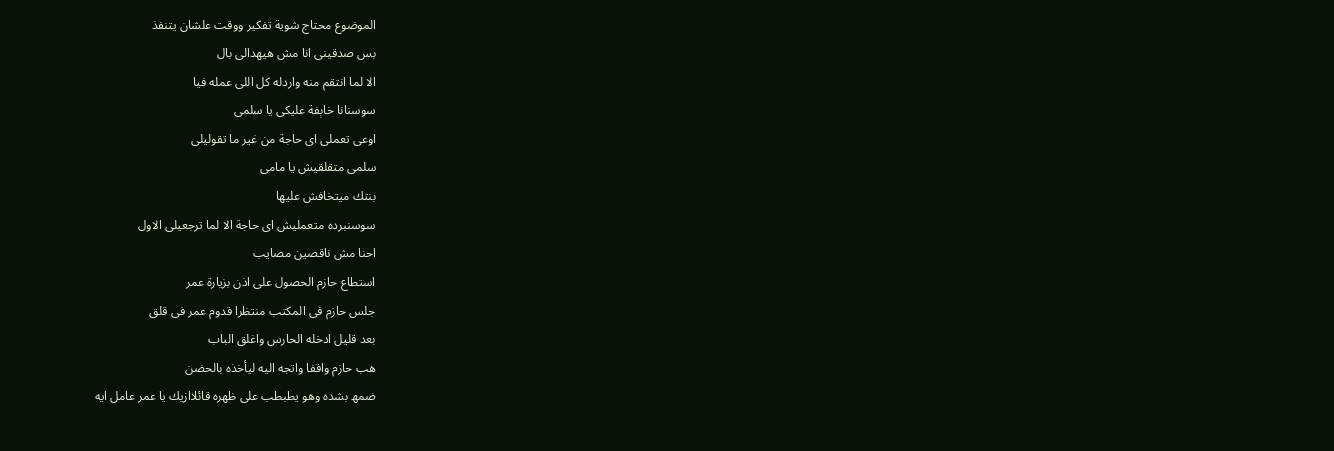الموضوع محتاج شوية تفكير ووقت علشان يتنفذ
بس صدقينى انا مش هيهدالى بال
الا لما انتقم منه واردله كل اللى عمله فيا
سوسنانا خاېفة عليكى يا سلمى
اوعى تعملى اى حاجة من غير ما تقوليلى
سلمى متقلقيش يا مامى
بنتك ميتخافش عليها
سوسنبرده متعمليش اى حاجة الا لما ترجعيلى الاول
احنا مش ناقصين مصايب
استطاع حازم الحصول على اذن بزيارة عمر
جلس حازم فى المكتب منتظرا قدوم عمر فى قلق
بعد قليل ادخله الحارس واغلق الباب
هب حازم واقفا واتجه اليه ليأخذه بالحضن
ضمھ بشده وهو يطبطب على ظهره قائلاازيك يا عمر عامل ايه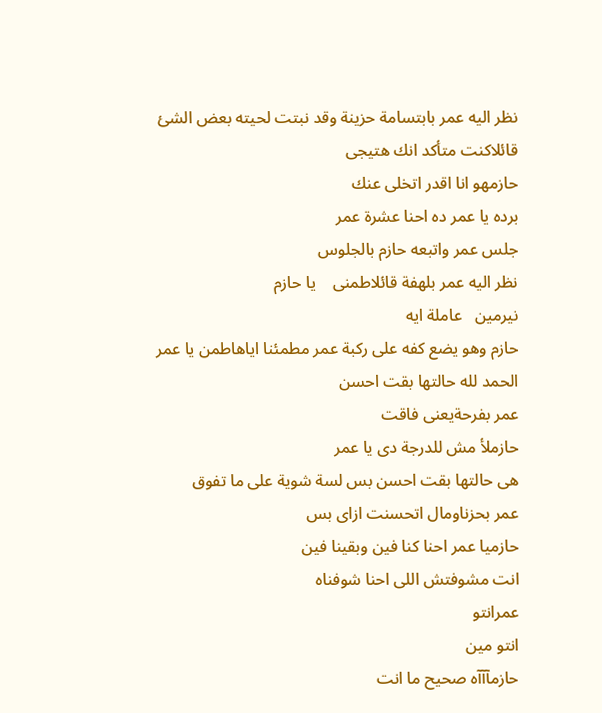نظر اليه عمر بابتسامة حزينة وقد نبتت لحيته بعض الشئ
قائلاكنت متأكد انك هتيجى
حازمهو انا اقدر اتخلى عنك
برده يا عمر ده احنا عشرة عمر
جلس عمر واتبعه حازم بالجلوس
نظر اليه عمر بلهفة قائلاطمنى    يا حازم
نيرمين   عاملة ايه
حازم وهو يضع كفه على ركبة عمر مطمئنا اياهاطمن يا عمر
الحمد لله حالتها بقت احسن
عمر بفرحةيعنى فاقت
حازملأ مش للدرجة دى يا عمر
هى حالتها بقت احسن بس لسة شوية على ما تفوق
عمر بحزناومال اتحسنت ازاى بس
حازميا عمر احنا كنا فين وبقينا فين
انت مشوفتش اللى احنا شوفناه
عمرانتو
انتو مين
حازمآآآه صحيح ما انت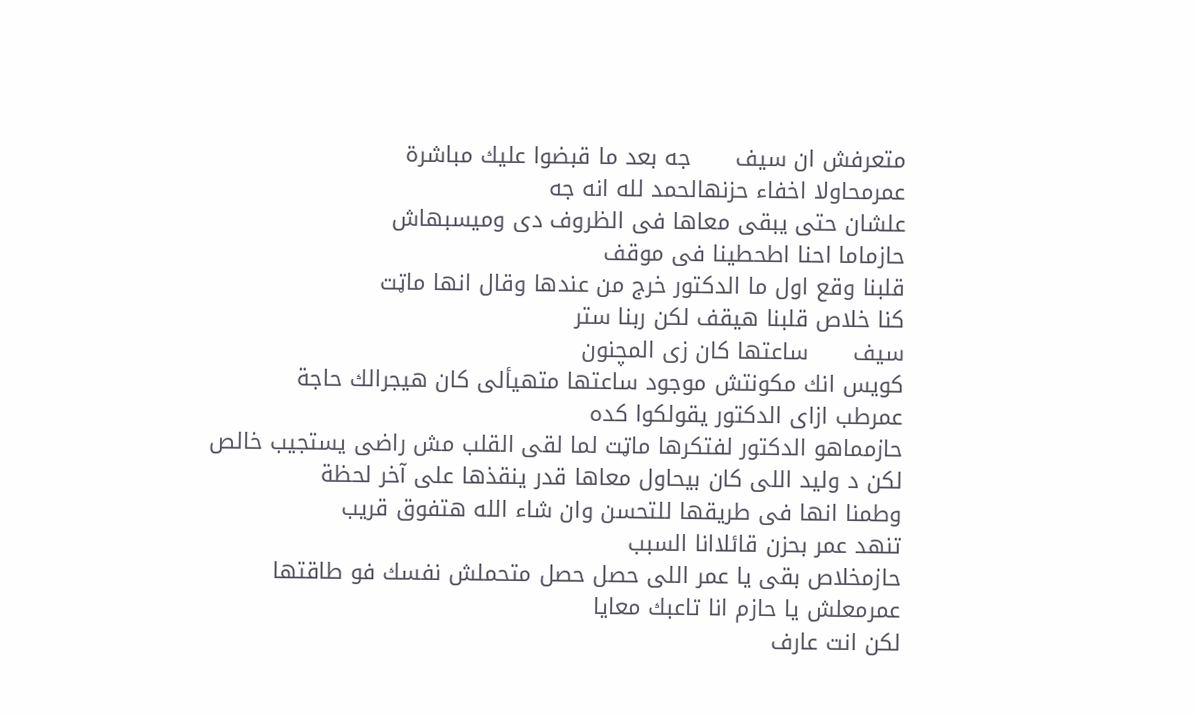متعرفش ان سيف      جه بعد ما قبضوا عليك مباشرة
عمرمحاولا اخفاء حزنهالحمد لله انه جه
علشان حتى يبقى معاها فى الظروف دى وميسبهاش
حازماما احنا اطحطينا فى موقف
قلبنا وقع اول ما الدكتور خرج من عندها وقال انها ماټت
كنا خلاص قلبنا هيقف لكن ربنا ستر
سيف      ساعتها كان زى المچنون
كويس انك مكونتش موجود ساعتها متهيألى كان هيجرالك حاجة
عمرطب ازاى الدكتور يقولكوا كده
حازمماهو الدكتور لفتكرها ماټت لما لقى القلب مش راضى يستجيب خالص
لكن د وليد اللى كان بيحاول معاها قدر ينقذها على آخر لحظة
وطمنا انها فى طريقها للتحسن وان شاء الله هتفوق قريب
تنهد عمر بحزن قائلاانا السبب
حازمخلاص بقى يا عمر اللى حصل حصل متحملش نفسك فو طاقتها
عمرمعلش يا حازم انا تاعبك معايا
لكن انت عارف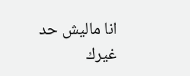انا ماليش حد غيرك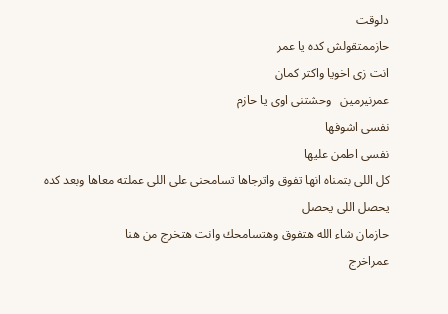دلوقت
حازممتقولش كده يا عمر
انت زى اخويا واكتر كمان
عمرنيرمين   وحشتنى اوى يا حازم
نفسى اشوفها
نفسى اطمن عليها
كل اللى بتمناه انها تفوق واترجاها تسامحنى على اللى عملته معاها وبعد كده يحصل اللى يحصل
حازمان شاء الله هتفوق وهتسامحك وانت هتخرج من هنا
عمراخرج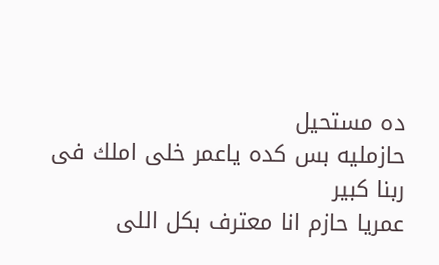ده مستحيل
حازمليه بس كده ياعمر خلى املك فى ربنا كبير
عمريا حازم انا معترف بكل اللى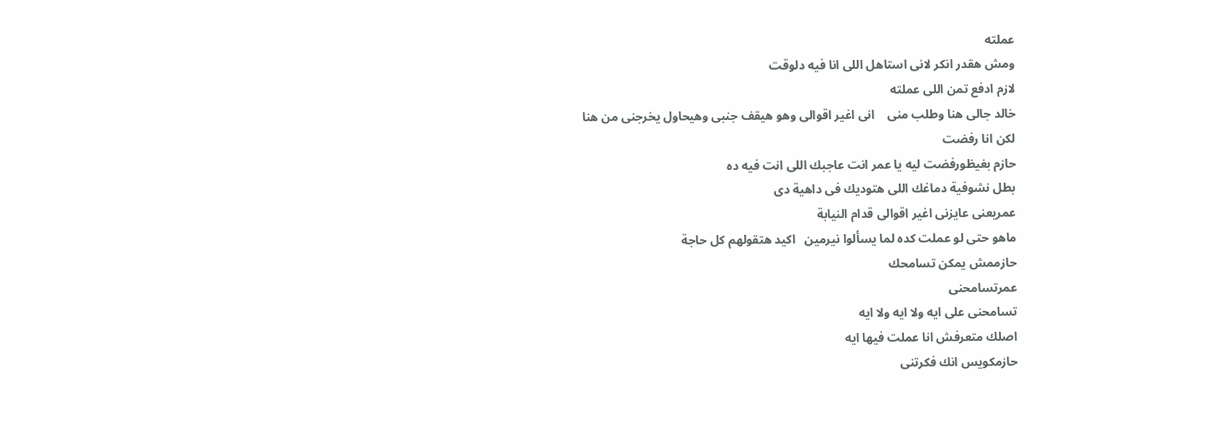عملته
ومش هقدر انكر لانى استاهل اللى انا فيه دلوقت
لازم ادفع تمن اللى عملته
خالد جالى هنا وطلب منى    انى اغير اقوالى وهو هيقف جنبى وهيحاول يخرجنى من هنا
لكن انا رفضت
حازم بغيظورفضت ليه يا عمر انت عاجبك اللى انت فيه ده
بطل نشوفية دماغك اللى هتوديك فى داهية دى
عمريعنى عايزنى اغير اقوالى قدام النيابة
ماهو حتى لو عملت كده لما يسألوا نيرمين   اكيد هتقولهم كل حاجة
حازممش يمكن تسامحك
عمرتسامحنى
تسامحنى على ايه ولا ايه ولا ايه
اصلك متعرفش انا عملت فيها ايه
حازمكويس انك فكرتنى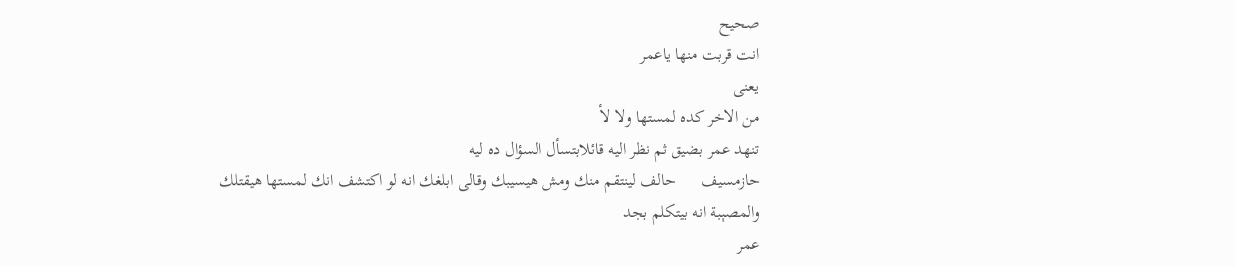صحيح
انت قربت منها ياعمر
يعنى
من الاخر كده لمستها ولا لأ
تنهد عمر بضيق ثم نظر اليه قائلابتسأل السؤال ده ليه
حازمسيف      حالف لينتقم منك ومش هيسيبك وقالى ابلغك انه لو اكتشف انك لمستها هيقتلك
والمصېبة انه بيتكلم بجد
عمر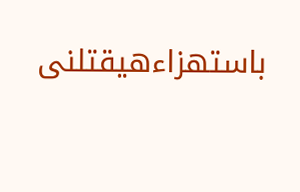باستهزاءهيقتلنى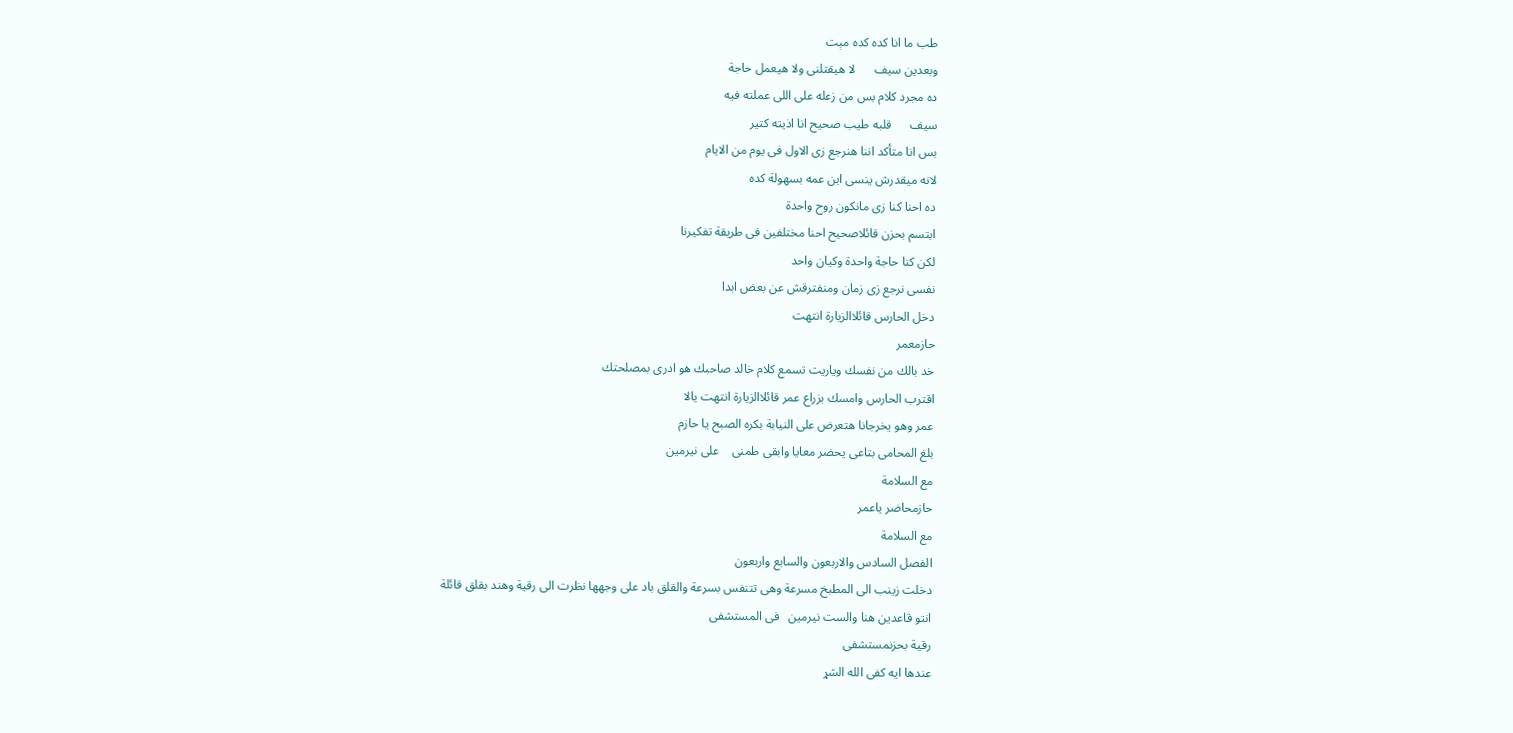طب ما انا كده كده مېت
وبعدين سيف      لا هيقتلنى ولا هيعمل حاجة
ده مجرد كلام بس من زعله على اللى عملته فيه
سيف      قلبه طيب صحيح انا اذيته كتير
بس انا متأكد اننا هنرجع زى الاول فى يوم من الايام
لانه ميقدرش ينسى ابن عمه بسهولة كده
ده احنا كنا زى مانكون روح واحدة
ابتسم بحزن قائلاصحيح احنا مختلفين فى طريقة تفكيرنا
لكن كنا حاجة واحدة وكيان واحد
نفسى نرجع زى زمان ومنفترقش عن بعض ابدا
دخل الحارس قائلاالزيارة انتهت
حازمعمر
خد بالك من نفسك وياريت تسمع كلام خالد صاحبك هو ادرى بمصلحتك
اقترب الحارس وامسك بزراع عمر قائلاالزيارة انتهت يالا
عمر وهو يخرجانا هتعرض على النيابة بكره الصبح يا حازم
بلغ المحامى بتاعى يحضر معايا وابقى طمنى    على نيرمين
مع السلامة
حازمحاضر ياعمر
مع السلامة
الفصل السادس والاربعون والسابع واربعون
دخلت زينب الى المطبخ مسرعة وهى تتنفس بسرعة والقلق باد على وجهها نظرت الى رقية وهند بقلق قائلة
انتو قاعدين هنا والست نيرمين   فى المستشفى
رقية بحزنمستشفى
عندها ايه كفى الله الشړ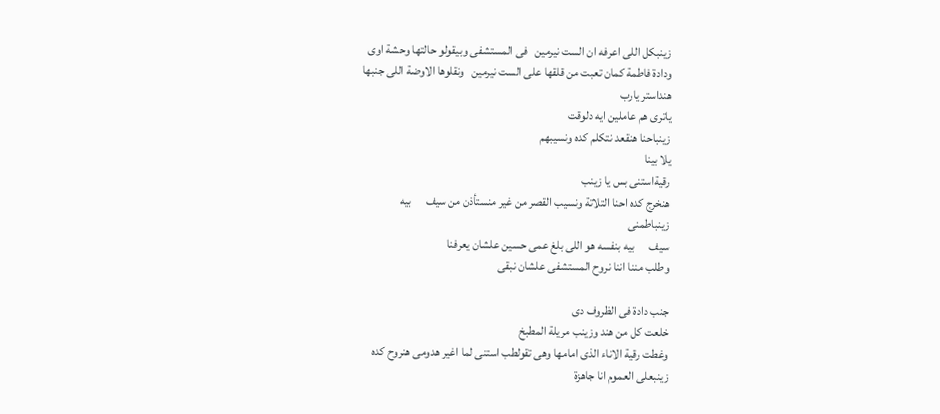زينبكل اللى اعرفه ان الست نيرمين   فى المستشفى وبيقولو حالتها وحشة اوى
ودادة فاطمة كمان تعبت من قلقها على الست نيرمين   ونقلوها الاوضة اللى جنبها
هنداستر يارب
ياترى هم عاملين ايه دلوقت
زينباحنا هنقعد نتكلم كده ونسيبهم
يلا بينا
رقيةاستنى بس يا زينب
هنخرج كده احنا التلاتة ونسيب القصر من غير منستأذن من سيف      بيه
زينباطمنى
سيف      بيه بنفسه هو اللى بلغ عمى حسين علشان يعرفنا
وطلب مننا اننا نروح المستشفى علشان نبقى

جنب دادة فى الظروف دى
خلعت كل من هند وزينب مريلة المطبخ
وغطت رقية الاناء الذى امامها وهى تقولطب استنى لما اغير هدومى هنروح كده
زينبعلى العموم انا جاهزة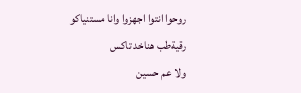روحوا انتوا اجهزوا وانا مستنياكو
رقيةطب هناخد تاكس
ولا عم حسين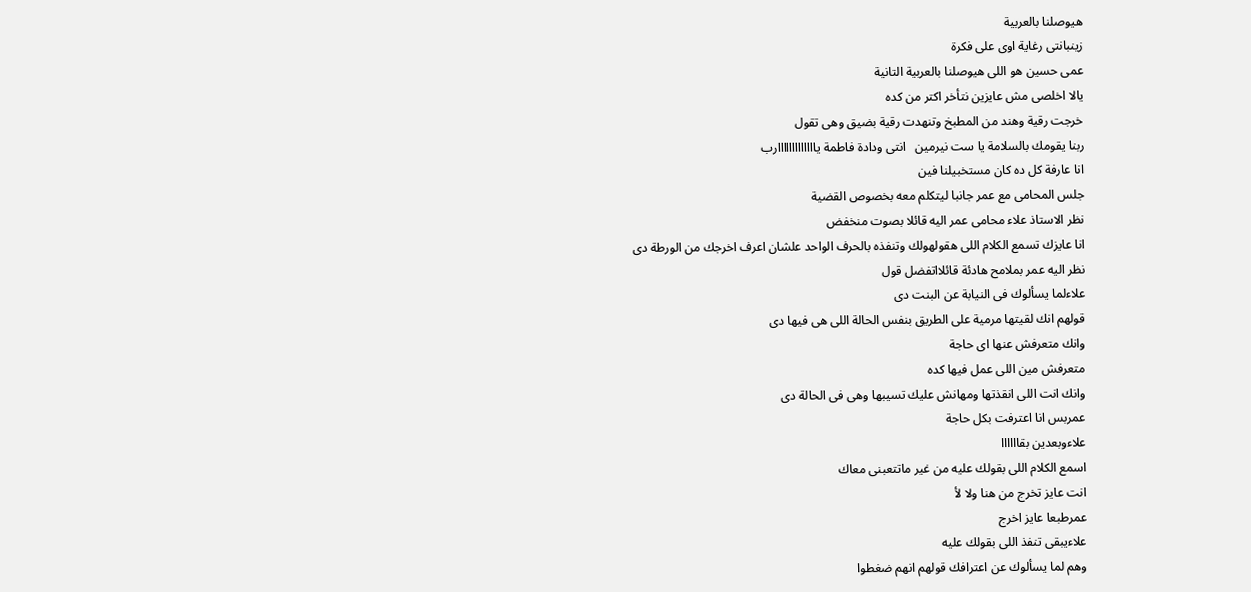هيوصلنا بالعربية
زينبانتى رغاية اوى على فكرة
عمى حسين هو اللى هيوصلنا بالعربية التانية
يالا اخلصى مش عايزين نتأخر اكتر من كده
خرجت رقية وهند من المطبخ وتنهدت رقية بضيق وهى تقول
ربنا يقومك بالسلامة يا ست نيرمين   انتى ودادة فاطمة يااااااااااااارب
انا عارفة كل ده كان مستخبيلنا فين
جلس المحامى مع عمر جانبا ليتكلم معه بخصوص القضية
نظر الاستاذ علاء محامى عمر اليه قائلا بصوت منخفض
انا عايزك تسمع الكلام اللى هقولهولك وتنفذه بالحرف الواحد علشان اعرف اخرجك من الورطة دى
نظر اليه عمر بملامح هادئة قائلااتفضل قول
علاءلما يسألوك فى النيابة عن البنت دى
قولهم انك لقيتها مرمية على الطريق بنفس الحالة اللى هى فيها دى
وانك متعرفش عنها اى حاجة
متعرفش مين اللى عمل فيها كده
وانك انت اللى انقذتها ومهانش عليك تسيبها وهى فى الحالة دى
عمربس انا اعترفت بكل حاجة
علاءوبعدين بقاااااا
اسمع الكلام اللى بقولك عليه من غير ماتتعبنى معاك
انت عايز تخرج من هنا ولا لأ
عمرطبعا عايز اخرج
علاءيبقى تنفذ اللى بقولك عليه
وهم لما يسألوك عن اعترافك قولهم انهم ضغطوا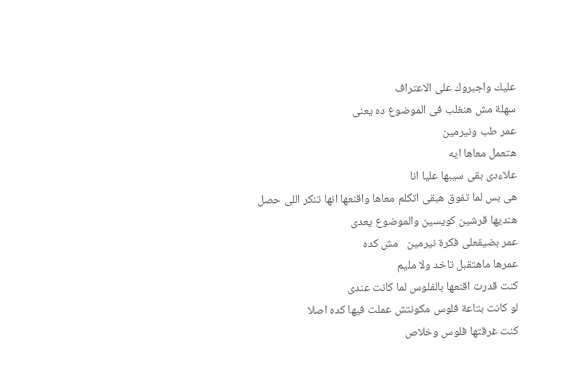عليك واجبروك على الاعتراف
سهلة مش هنغلب فى الموضوع ده يعنى
عمر طب ونيرمين
هتعمل معاها ايه
علاءدى بقى سيبها عليا انا
هى بس لما تفوق هبقى اتكلم معاها واقنعها انها تنكر اللى حصل
هنديها قرشين كويسين والموضوع يعدى
عمر بضيقعلى فكرة نيرمين   مش كده
عمرها ماهتقبل تاخد ولا مليم
كنت قدرت اقنعها بالفلوس لما كانت عندى
لو كانت بتاعة فلوس مكونتش عملت فيها كده اصلا
كنت غرقتها فلوس وخلاص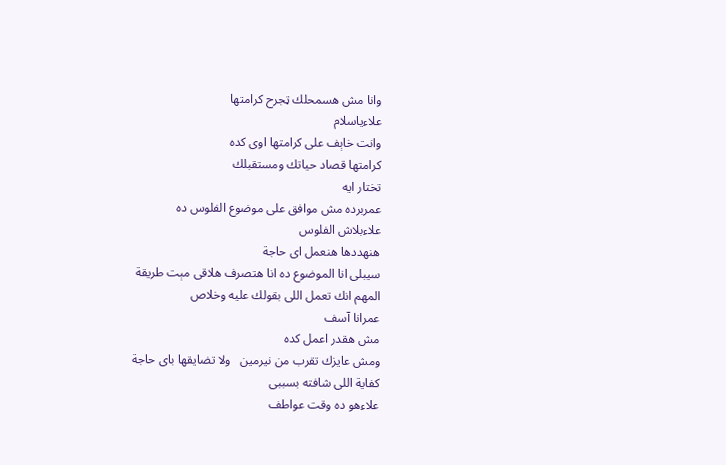وانا مش هسمحلك ټجرح كرامتها
علاءياسلام
وانت خاېف على كرامتها اوى كده
كرامتها قصاد حياتك ومستقبلك
تختار ايه
عمربرده مش موافق على موضوع الفلوس ده
علاءبلاش الفلوس
هنهددها هنعمل اى حاجة
سيبلى انا الموضوع ده انا هتصرف هلاقى مېت طريقة
المهم انك تعمل اللى بقولك عليه وخلاص
عمرانا آسف
مش هقدر اعمل كده
ومش عايزك تقرب من نيرمين   ولا تضايقها باى حاجة
كفاية اللى شافته بسببى
علاءهو ده وقت عواطف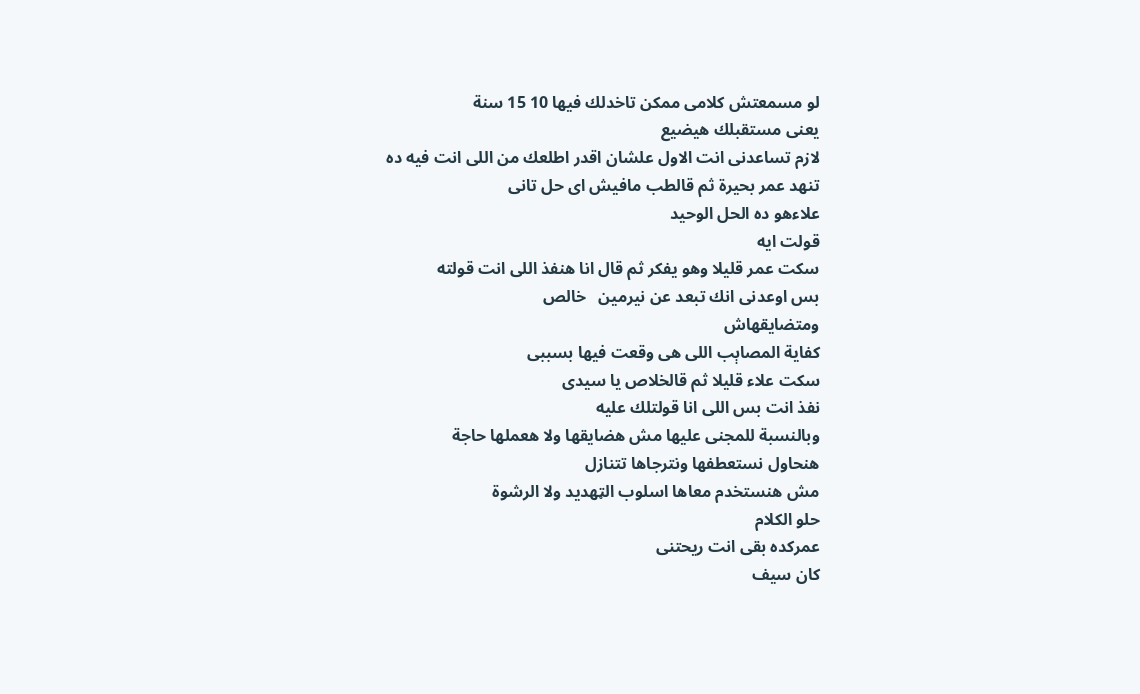لو مسمعتش كلامى ممكن تاخدلك فيها 10 15 سنة
يعنى مستقبلك هيضيع
لازم تساعدنى انت الاول علشان اقدر اطلعك من اللى انت فيه ده
تنهد عمر بحيرة ثم قالطب مافيش اى حل تانى
علاءهو ده الحل الوحيد
قولت ايه
سكت عمر قليلا وهو يفكر ثم قال انا هنفذ اللى انت قولته
بس اوعدنى انك تبعد عن نيرمين   خالص
ومتضايقهاش
كفاية المصاېب اللى هى وقعت فيها بسببى
سكت علاء قليلا ثم قالخلاص يا سيدى
نفذ انت بس اللى انا قولتلك عليه
وبالنسبة للمجنى عليها مش هضايقها ولا هعملها حاجة
هنحاول نستعطفها ونترجاها تتنازل
مش هنستخدم معاها اسلوب الټهديد ولا الرشوة
حلو الكلام
عمركده بقى انت ريحتنى
كان سيف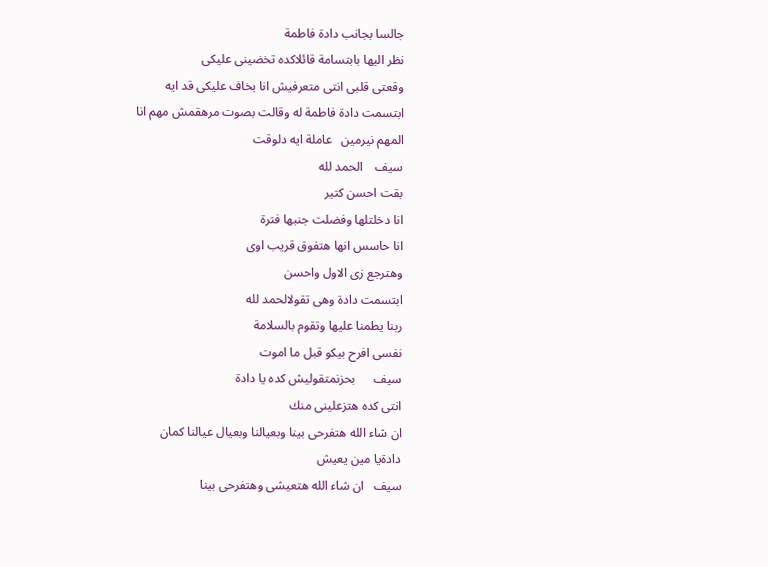جالسا بجانب دادة فاطمة
نظر اليها بابتسامة قائلاكده تخضينى عليكى
وقعتى قلبى انتى متعرفيش انا بخاف عليكى قد ايه
ابتسمت دادة فاطمة له وقالت بصوت مرهقمش مهم انا
المهم نيرمين   عاملة ايه دلوقت
سيف    الحمد لله
بقت احسن كتير
انا دخلتلها وفضلت جنبها فترة
انا حاسس انها هتفوق قريب اوى
وهترجع زى الاول واحسن
ابتسمت دادة وهى تقولالحمد لله
ربنا يطمنا عليها وتقوم بالسلامة
نفسى افرح بيكو قبل ما اموت
سيف      بحزنمتقوليش كده يا دادة
انتى كده هتزعلينى منك
ان شاء الله هتفرحى بينا وبعيالنا وبعيال عيالنا كمان
دادةيا مين يعيش
سيف   ان شاء الله هتعيشى وهتفرحى بينا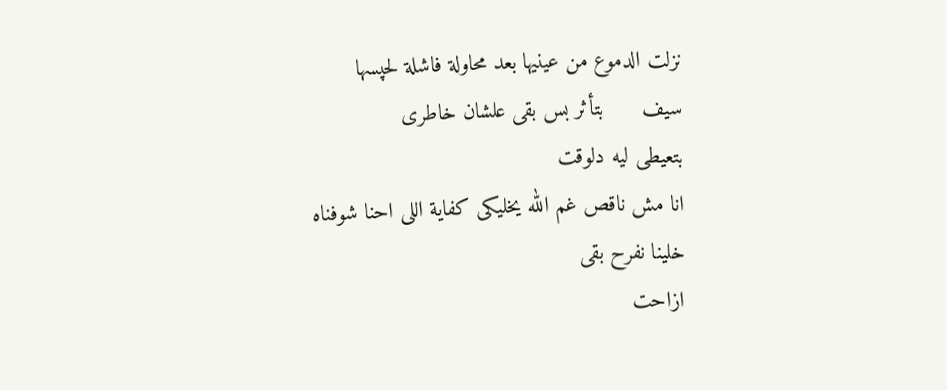نزلت الدموع من عينيها بعد محاولة فاشلة لحپسها
سيف      بتأثر بس بقى علشان خاطرى
بتعيطى ليه دلوقت
انا مش ناقص غم الله يخليكى كفاية اللى احنا شوفناه
خلينا نفرح بقى
ازاحت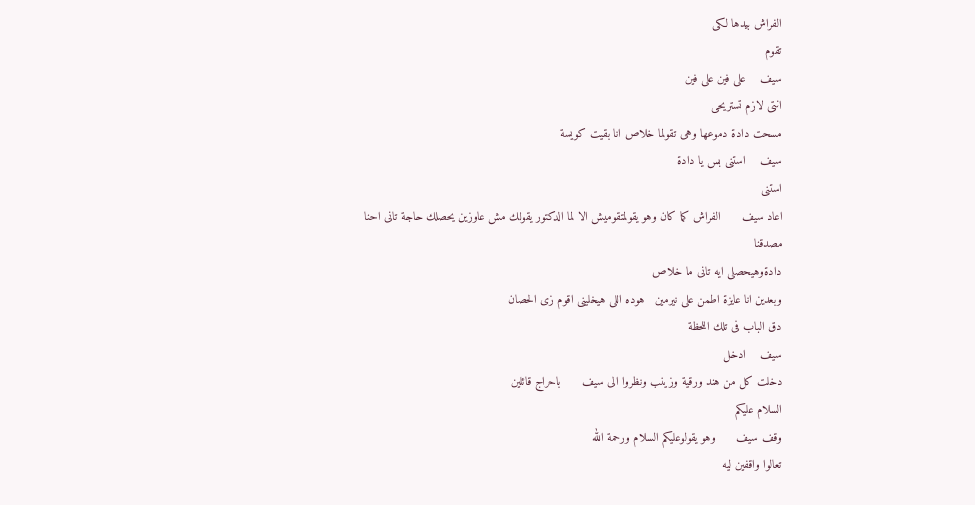الفراش بيدها لكى
تقوم
سيف    على فين على فين
انتى لازم تستريحى
مسحت دادة دموعها وهى تقولما خلاص انا بقيت كويسة
سيف    استنى بس يا دادة
استنى
اعاد سيف      الفراش كما كان وهو يقولمتقوميش الا لما الدكتور يقولك مش عاوزين يحصلك حاجة تانى احنا مصدقنا
دادةوهيحصلى ايه تانى ما خلاص
وبعدين انا عايزة اطمن على نيرمين   هوده اللى هيخلينى اقوم زى الحصان
دق الباب فى تلك اللحظة
سيف    ادخل
دخلت كل من هند ورقية وزينب ونظروا الى سيف      باحراج قائلين
السلام عليكم
وقف سيف      وهو يقولوعليكم السلام ورحمة الله
تعالوا واقفين ليه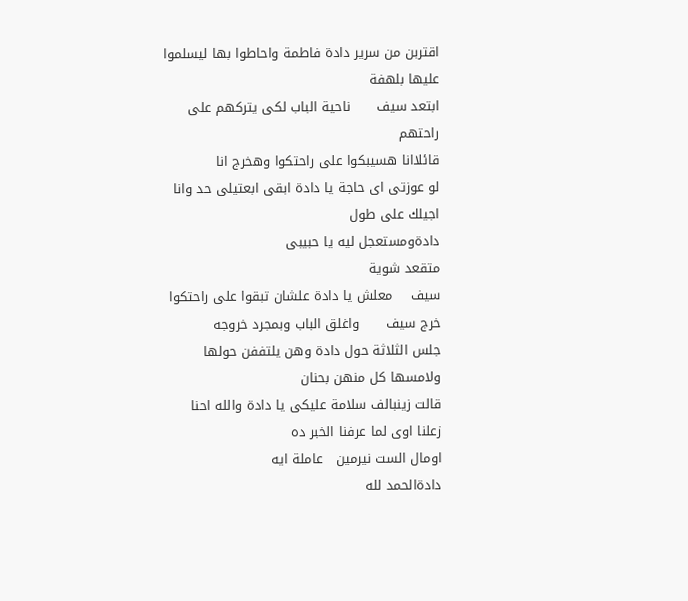اقتربن من سرير دادة فاطمة واحاطوا بها ليسلموا عليها بلهفة
ابتعد سيف      ناحية الباب لكى يتركهم على راحتهم
قائلاانا هسيبكوا على راحتكوا وهخرج انا
لو عوزتى اى حاجة يا دادة ابقى ابعتيلى حد وانا اجيلك على طول
دادةومستعجل ليه يا حبيبى
متقعد شوية
سيف    معلش يا دادة علشان تبقوا على راحتكوا
خرج سيف      واغلق الباب وبمجرد خروجه
جلس الثلاثة حول دادة وهن يلتففن حولها ولامسها كل منهن بحنان
قالت زينبالف سلامة عليكى يا دادة والله احنا زعلنا اوى لما عرفنا الخبر ده
اومال الست نيرمين   عاملة ايه
دادةالحمد لله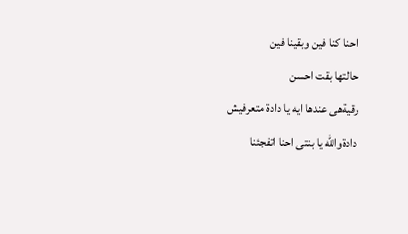احنا كنا فين وبقينا فين
حالتها بقت احسن
رقيةهى عندها ايه يا دادة متعرفيش
دادةوالله يا بنتى احنا اتفجئنا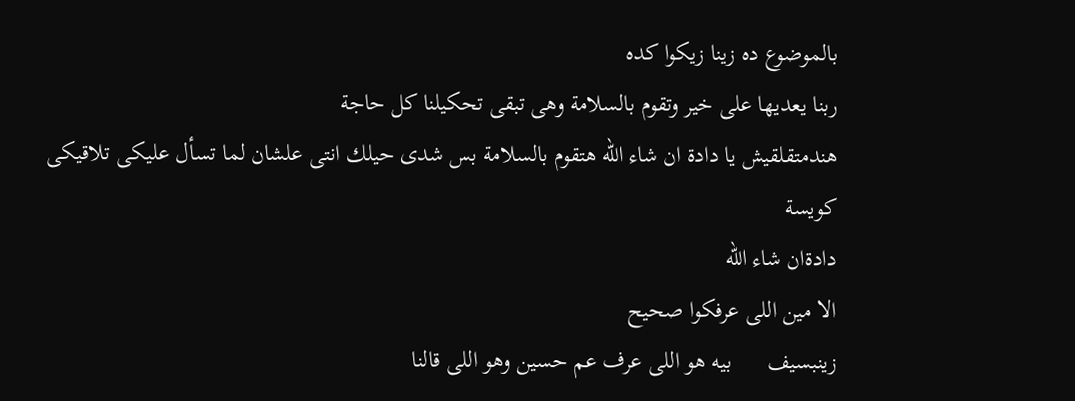بالموضوع ده زينا زيكوا كده
ربنا يعديها على خير وتقوم بالسلامة وهى تبقى تحكيلنا كل حاجة
هندمتقلقيش يا دادة ان شاء الله هتقوم بالسلامة بس شدى حيلك انتى علشان لما تسأل عليكى تلاقيكى كويسة
دادةان شاء الله
الا مين اللى عرفكوا صحيح
زينبسيف      بيه هو اللى عرف عم حسين وهو اللى قالنا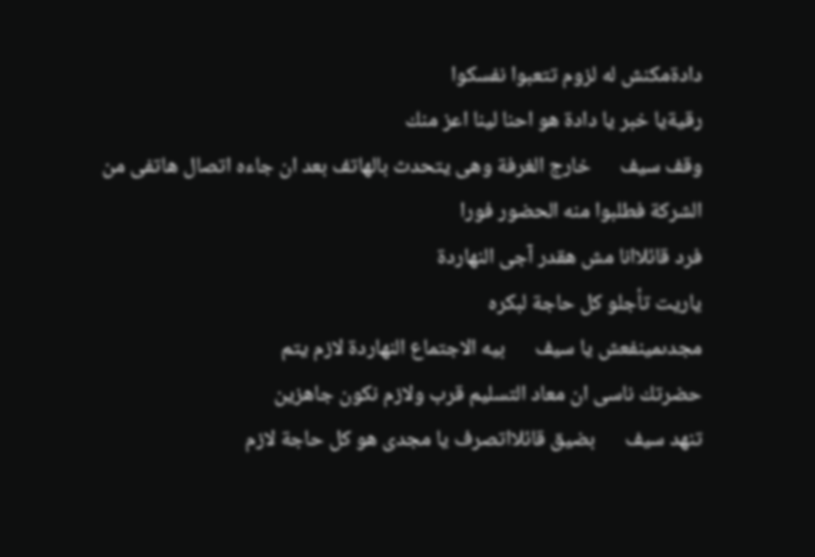دادةمكنش له لزوم تتعبوا نفسكوا
رقيةيا خبر يا دادة هو احنا لينا اعز منك
وقف سيف      خارج الغرفة وهى يتحدث بالهاتف بعد ان جاءه اتصال هاتفى من الشركة فطلبوا منه الحضور فورا
فرد قائلاانا مش هقدر آجى النهاردة
ياريت تأجلو كل حاجة لبكره
مجدىمينفعش يا سيف      بيه الاجتماع النهاردة لازم يتم
حضرتك ناسى ان معاد التسليم قرب ولازم نكون جاهزين
تنهد سيف      بضيق قائلااتصرف يا مجدى هو كل حاجة لازم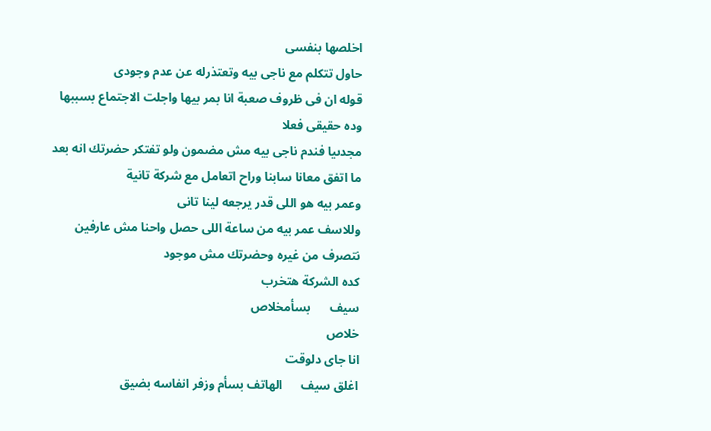اخلصها بنفسى
حاول تتكلم مع ناجى بيه وتعتذرله عن عدم وجودى
قوله ان فى ظروف صعبة انا بمر بيها واجلت الاجتماع بسببها وده حقيقى فعلا
مجدىيا فندم ناجى بيه مش مضمون ولو تفتكر حضرتك انه بعد ما اتفق معانا سابنا وراح اتعامل مع شركة تانية
وعمر بيه هو اللى قدر يرجعه لينا تانى
وللاسف عمر بيه من ساعة اللى حصل واحنا مش عارفين نتصرف من غيره وحضرتك مش موجود
كده الشركة هتخرب
سيف      بسأمخلاص
خلاص
انا جاى دلوقت
اغلق سيف      الهاتف بسأم وزفر انفاسه بضيق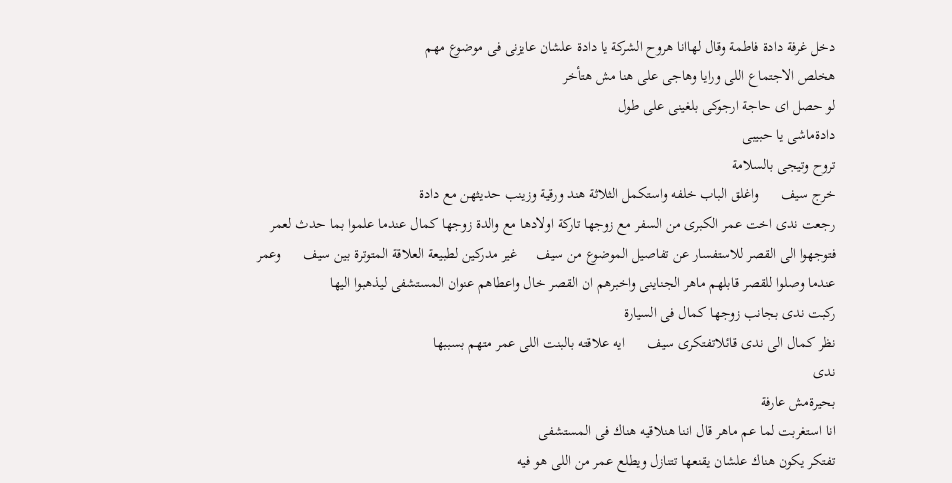دخل غرفة دادة فاطمة وقال لهاانا هروح الشركة يا دادة علشان عايزنى فى موضوع مهم
هخلص الاجتماع اللى ورايا وهاجى على هنا مش هتأخر
لو حصل اى حاجة ارجوكى بلغينى على طول
دادةماشى يا حبيبى
تروح وتيجى بالسلامة
خرج سيف      واغلق الباب خلفه واستكمل الثلاثة هند ورقية وزينب حديثهن مع دادة
رجعت ندى اخت عمر الكبرى من السفر مع زوجها تاركة اولادها مع والدة زوجها كمال عندما علموا بما حدث لعمر فتوجهوا الى القصر للاستفسار عن تفاصيل الموضوع من سيف     غير مدركين لطبيعة العلاقة المتوترة بين سيف      وعمر
عندما وصلوا للقصر قابلهم ماهر الجناينى واخبرهم ان القصر خال واعطاهم عنوان المستشفى ليذهبوا اليها
ركبت ندى بجانب زوجها كمال فى السيارة
نظر كمال الى ندى قائلاتفتكرى سيف      ايه علاقته بالبنت اللى عمر متهم بسببها
ندى
بحيرةمش عارفة
انا استغربت لما عم ماهر قال اننا هنلاقيه هناك فى المستشفى
تفتكر يكون هناك علشان يقنعها تتنازل ويطلع عمر من اللى هو فيه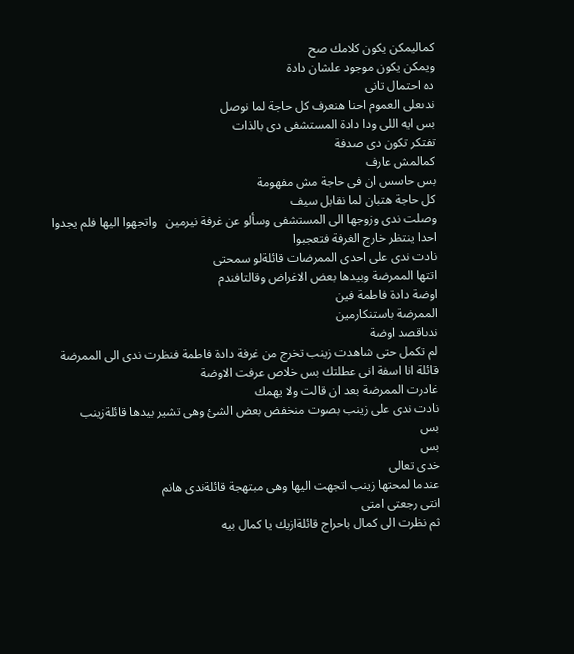كماليمكن يكون كلامك صح
ويمكن يكون موجود علشان دادة
ده احتمال تانى
ندىعلى العموم احنا هنعرف كل حاجة لما نوصل
بس ايه اللى ودا دادة المستشفى دى بالذات
تفتكر تكون دى صدفة
كمالمش عارف
بس حاسس ان فى حاجة مش مفهومة
كل حاجة هتبان لما نقابل سيف
وصلت ندى وزوجها الى المستشفى وسألو عن غرفة نيرمين   واتجهوا اليها فلم يجدوا احدا ينتظر خارج الغرفة فتعجبوا
نادت ندى على احدى الممرضات قائلةلو سمحتى
اتتها الممرضة وبيدها بعض الاغراض وقالتافندم
اوضة دادة فاطمة فين
الممرضة باستنكارمين
ندىاقصد اوضة
لم تكمل حتى شاهدت زينب تخرج من غرفة دادة فاطمة فنظرت ندى الى الممرضة قائلة انا اسفة انى عطلتك بس خلاص عرفت الاوضة
غادرت الممرضة بعد ان قالت ولا يهمك
نادت ندى على زينب بصوت منخفض بعض الشئ وهى تشير بيدها قائلةزينب
بس
بس
خدى تعالى
عندما لمحتها زينب اتجهت اليها وهى مبتهجة قائلةندى هانم
انتى رجعتى امتى
ثم نظرت الى كمال باحراج قائلةازيك يا كمال بيه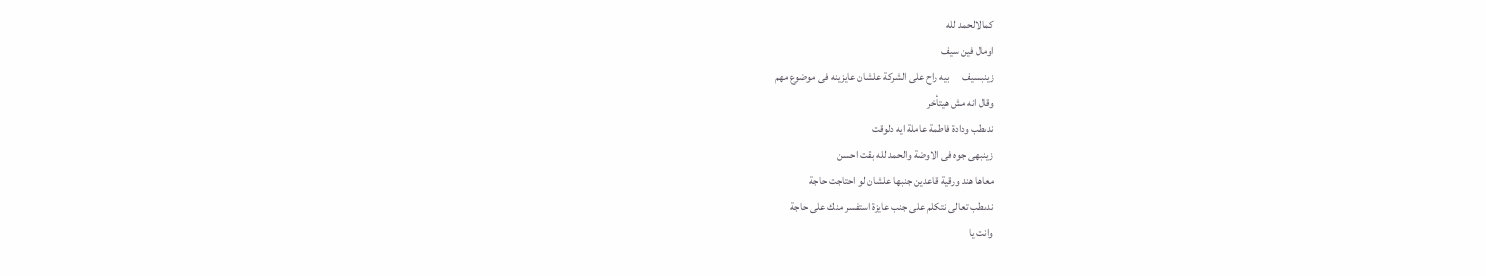كمالالحمد لله
اومال فين سيف
زينبسيف      بيه راح على الشركة علشان عايزينه فى موضوع مهم
وقال انه مش هيتأخر
ندىطب ودادة فاطمة عاملة ايه دلوقت
زينبهى جوه فى الاوضة والحمد لله بقت احسن
معاها هند ورقية قاعدين جنبها علشان لو احتاجت حاجة
ندىطب تعالى نتكلم على جنب عايزة استفسر منك على حاجة
وانت يا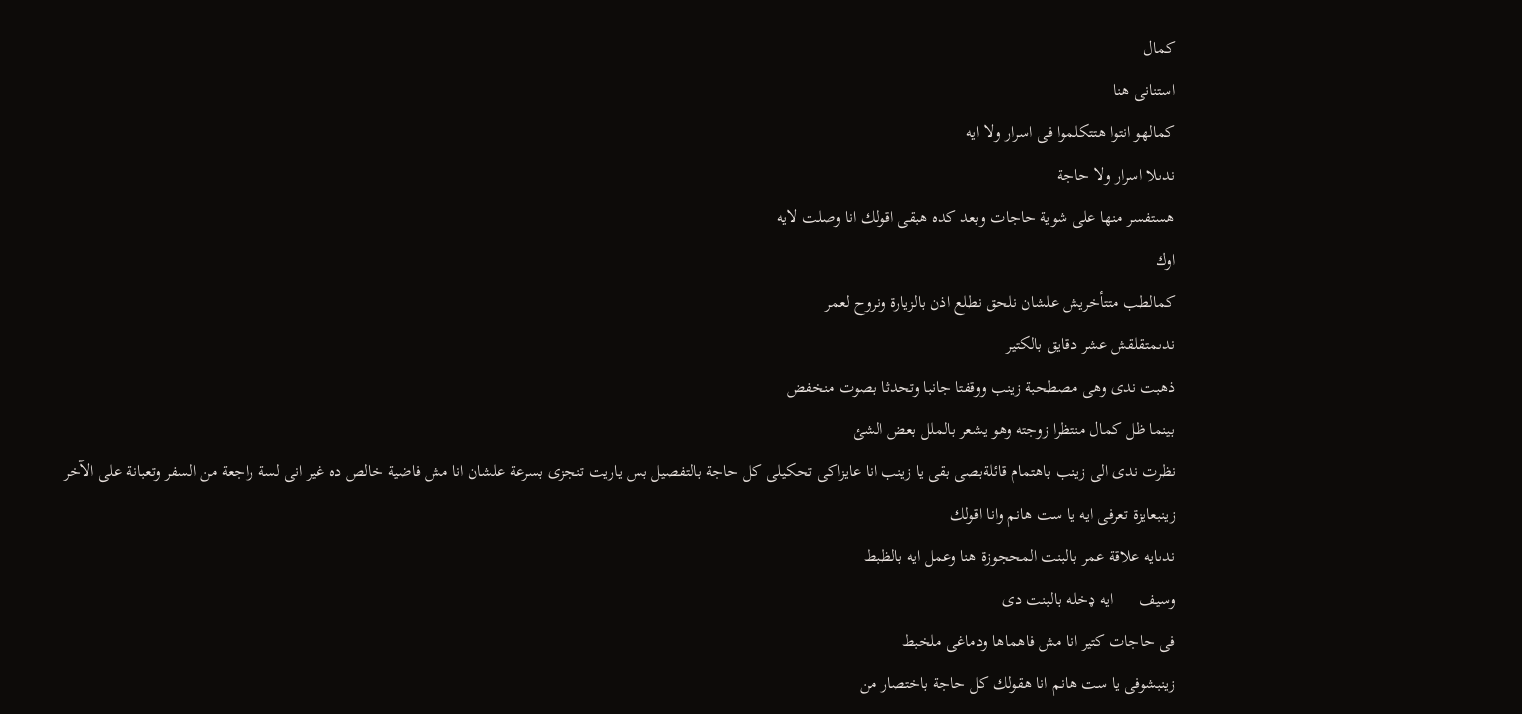كمال
استنانى هنا
كمالهو انتوا هتتكلموا فى اسرار ولا ايه
ندىلا اسرار ولا حاجة
هستفسر منها على شوية حاجات وبعد كده هبقى اقولك انا وصلت لايه
اوك
كمالطب متتأخريش علشان نلحق نطلع اذن بالزيارة ونروح لعمر
ندىمتقلقش عشر دقايق بالكتير
ذهبت ندى وهى مصطحبة زينب ووقفتا جانبا وتحدثا بصوت منخفض
بينما ظل كمال منتظرا زوجته وهو يشعر بالملل بعض الشئ
نظرت ندى الى زينب باهتمام قائلةبصى بقى يا زينب انا عايزاكى تحكيلى كل حاجة بالتفصيل بس ياريت تنجزى بسرعة علشان انا مش فاضية خالص ده غير انى لسة راجعة من السفر وتعبانة على الآخر
زينبعايزة تعرفى ايه يا ست هانم وانا اقولك
ندىايه علاقة عمر بالبنت المحجوزة هنا وعمل ايه بالظبط
وسيف      ايه ډخله بالبنت دى
فى حاجات كتير انا مش فاهماها ودماغى ملخبط
زينبشوفى يا ست هانم انا هقولك كل حاجة باختصار من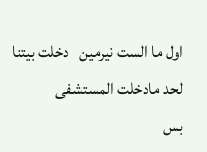اول ما الست نيرمين   دخلت بيتنا لحد مادخلت المستشفى
بس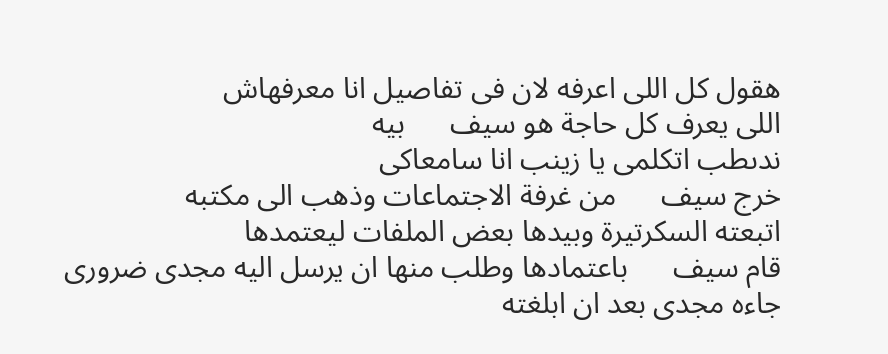هقول كل اللى اعرفه لان فى تفاصيل انا معرفهاش
اللى يعرف كل حاجة هو سيف      بيه
ندىطب اتكلمى يا زينب انا سامعاكى
خرج سيف      من غرفة الاجتماعات وذهب الى مكتبه
اتبعته السكرتيرة وبيدها بعض الملفات ليعتمدها
قام سيف      باعتمادها وطلب منها ان يرسل اليه مجدى ضرورى
جاءه مجدى بعد ان ابلغته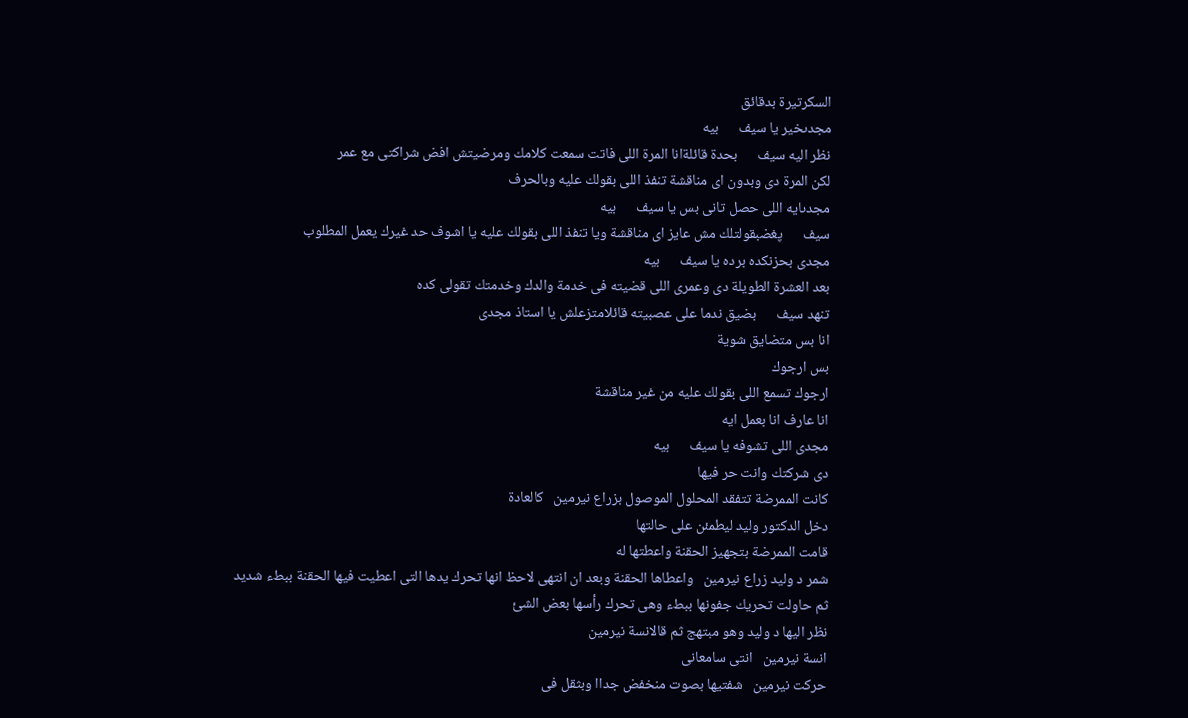السكرتيرة بدقائق
مجدىخير يا سيف      بيه
نظر اليه سيف      بحدة قائلةانا المرة اللى فاتت سمعت كلامك ومرضيتش افض شراكتى مع عمر
لكن المرة دى وبدون اى مناقشة تنفذ اللى بقولك عليه وبالحرف
مجدىايه اللى حصل تانى بس يا سيف      بيه
سيف      پغضبقولتلك مش عايز اى مناقشة ويا تنفذ اللى بقولك عليه يا اشوف حد غيرك يعمل المطلوب
مجدى بحزنكده برده يا سيف      بيه
بعد العشرة الطويلة دى وعمرى اللى قضيته فى خدمة والدك وخدمتك تقولى كده
تنهد سيف      بضيق ندما على عصبيته قائلامتزعلش يا استاذ مجدى
انا بس متضايق شوية
بس ارجوك
ارجوك تسمع اللى بقولك عليه من غير مناقشة
انا عارف انا بعمل ايه
مجدى اللى تشوفه يا سيف      بيه
دى شركتك وانت حر فيها
كانت الممرضة تتفقد المحلول الموصول بزراع نيرمين   كالعادة
دخل الدكتور وليد ليطمئن على حالتها
قامت الممرضة بتجهيز الحقنة واعطتها له
شمر د وليد زراع نيرمين   واعطاها الحقنة وبعد ان انتهى لاحظ انها تحرك يدها التى اعطيت فيها الحقنة ببطء شديد
ثم حاولت تحريك جفونها ببطء وهى تحرك رأسها بعض الشئ
نظر اليها د وليد وهو مبتهج ثم قالانسة نيرمين
انسة نيرمين   انتى سامعانى
حركت نيرمين   شفتيها بصوت منخفض جداا وبثقل فى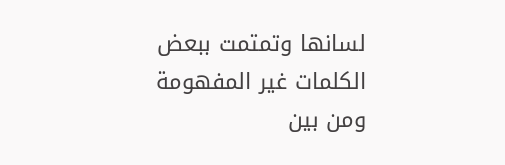لسانها وتمتمت ببعض الكلمات غير المفهومة ومن بين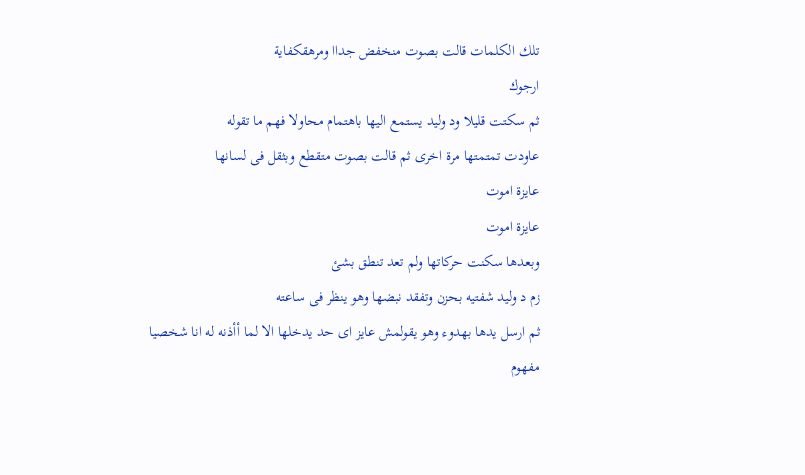تلك الكلمات قالت بصوت منخفض جداا ومرهقكفاية
ارجوك
ثم سكتت قليلا ود وليد يستمع اليها باهتمام محاولا فهم ما تقوله
عاودت تمتمتها مرة اخرى ثم قالت بصوت متقطع وبثقل فى لسانها
عايزة اموت
عايزة اموت
وبعدها سكنت حركاتها ولم تعد تنطق بشئ
زم د وليد شفتيه بحزن وتفقد نبضها وهو ينظر فى ساعته
ثم ارسل يدها بهدوء وهو يقولمش عايز اى حد يدخلها الا لما أأذنه له انا شخصيا
مفهوم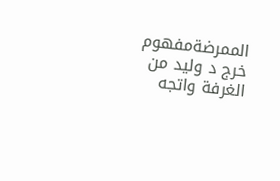الممرضةمفهوم
خرج د وليد من الغرفة واتجه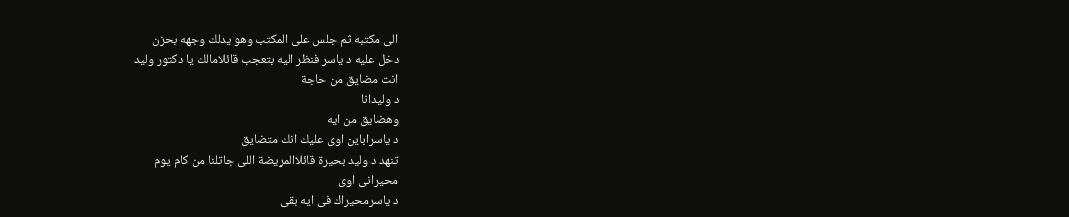الى مكتبه ثم جلس على المكتب وهو يدلك وجهه بحزن
دخل عليه د ياسر فنظر اليه بتعجب قائلامالك يا دكتور وليد
انت مضايق من حاجة
د وليدانا
وهضايق من ايه
د ياسراباين اوى عليك انك متضايق
تنهد د وليد بحيرة قائلاالمړيضة اللى جاتلنا من كام يوم
محيرانى اوى
د ياسرمحيراك فى ايه بقى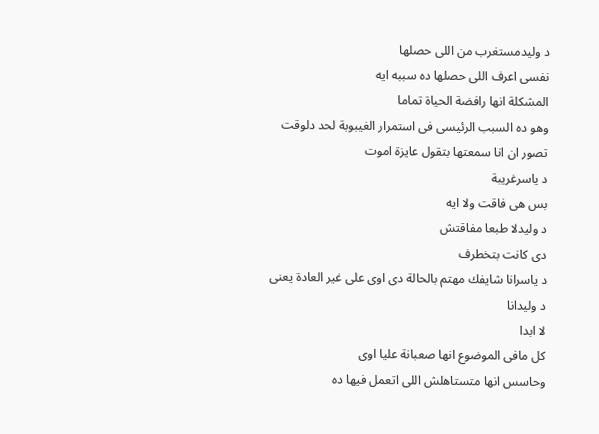د وليدمستغرب من اللى حصلها
نفسى اعرف اللى حصلها ده سببه ايه
المشكلة انها رافضة الحياة تماما
وهو ده السبب الرئيسى فى استمرار الغيبوبة لحد دلوقت
تصور ان انا سمعتها بتقول عايزة اموت
د ياسرغريبة
بس هى فاقت ولا ايه
د وليدلا طبعا مفاقتش
دى كانت بتخطرف
د ياسرانا شايفك مهتم بالحالة دى اوى على غير العادة يعنى
د وليدانا
لا ابدا
كل مافى الموضوع انها صعبانة عليا اوى
وحاسس انها متستاهلش اللى اتعمل فيها ده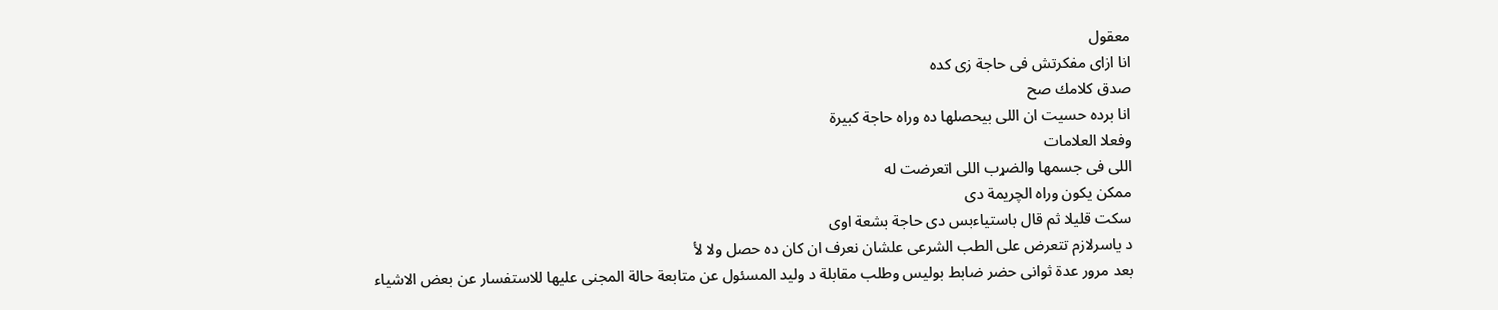معقول
انا ازاى مفكرتش فى حاجة زى كده
صدق كلامك صح
انا برده حسيت ان اللى بيحصلها ده وراه حاجة كبيرة
وفعلا العلامات
اللى فى جسمها والضړب اللى اتعرضت له
ممكن يكون وراه الچريمة دى
سكت قليلا ثم قال باستياءبس دى حاجة بشعة اوى
د ياسرلازم تتعرض على الطب الشرعى علشان نعرف ان كان ده حصل ولا لأ
بعد مرور عدة ثوانى حضر ضابط بوليس وطلب مقابلة د وليد المسئول عن متابعة حالة المجنى عليها للاستفسار عن بعض الاشياء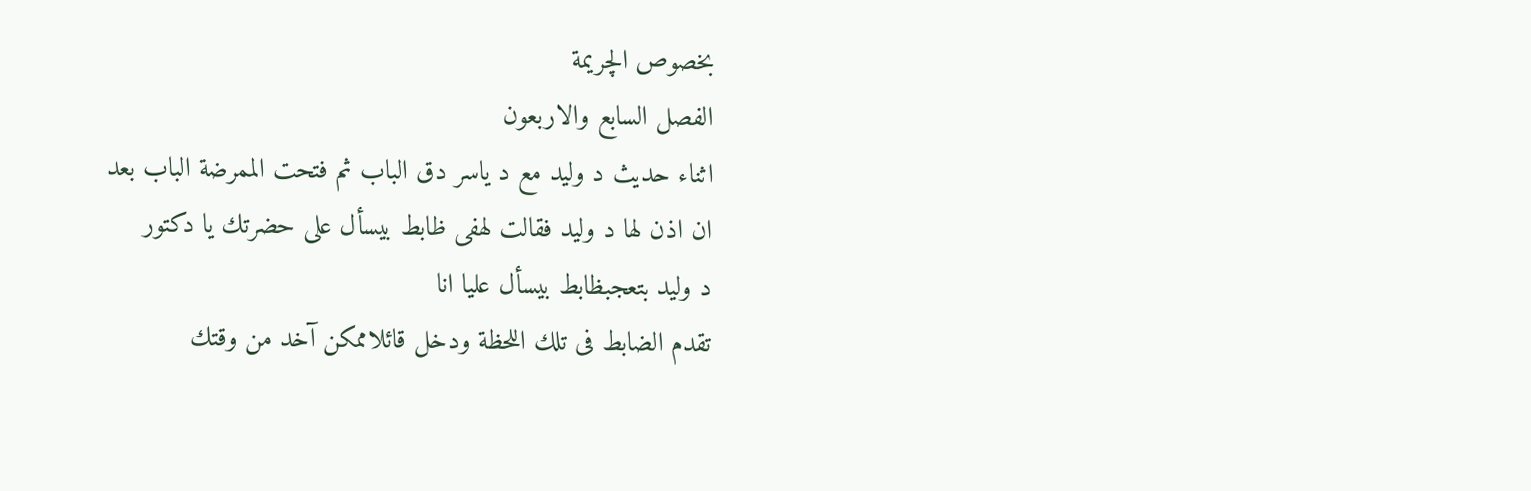بخصوص الچريمة
الفصل السابع والاربعون
اثناء حديث د وليد مع د ياسر دق الباب ثم فتحت الممرضة الباب بعد ان اذن لها د وليد فقالت لهفى ظابط بيسأل على حضرتك يا دكتور
د وليد بتعجبظابط بيسأل عليا انا
تقدم الضابط فى تلك اللحظة ودخل قائلاممكن آخد من وقتك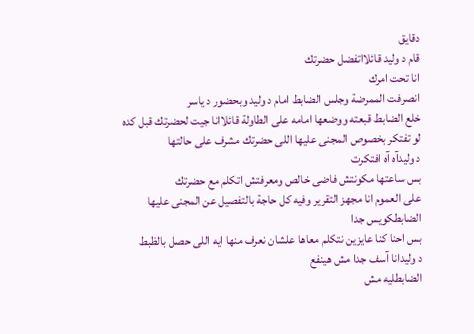دقايق
قام د وليد قائلااتفضل حضرتك
انا تحت امرك
انصرفت الممرضة وجلس الضابط امام د وليد وبحضور د ياسر
خلع الضابط قبعته ووضعها امامه على الطاولة قائلاانا جيت لحضرتك قبل كده لو تفتكر بخصوص المجنى عليها اللى حضرتك مشرف على حالتها
د وليدآه آه افتكرت
بس ساعتها مكونتش فاضى خالص ومعرفتش اتكلم مع حضرتك
على العموم انا مجهز التقرير وفيه كل حاجة بالتفصيل عن المجنى عليها
الضابطكويس جدا
بس احنا كنا عايزين نتكلم معاها علشان نعرف منها ايه اللى حصل بالظبط
د وليدانا آسف جدا مش هينفع
الضابطليه مش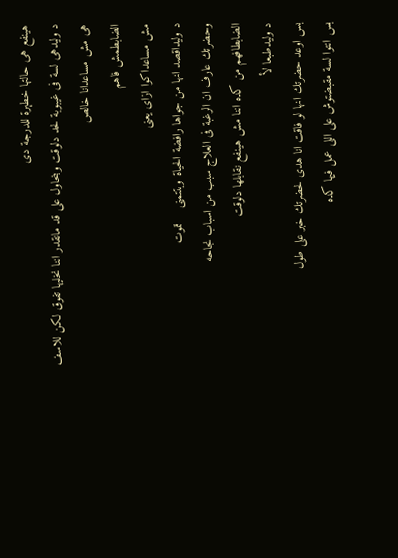هينفع هى حالتها خطېرة للدرجة دى
د وليدهى لسة فى غيبوبة لحد دلوقت وبنحاول على قد مانقدر اننا نخليها تفوق لكن للاسف
هى مش مساعدانا خالص
الضابطمش فاهم
مش مساعداكوا ازاى يعنى
د وليداقصد انها من جواها رافضة الحياة وبتتمنى    ټموت
وحضرتك عارف ان الرغبة فى العلاج سبب من اسباب نجاحه
الضابطافهم من كده اننا مش هينفع نقابلها دلوقت
د وليدطبعا لأ
بس اوعد حضرتك انها لو فاقت انا هدى لحضرتك خبر على طول
بس انتوا لسة مقبضتوش على اللى عمل فيها كده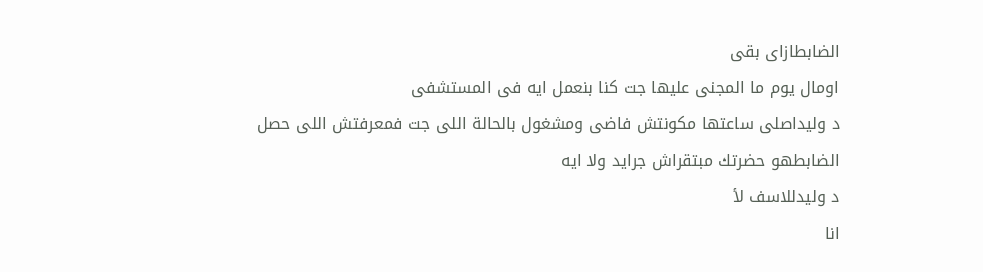الضابطازاى بقى
اومال يوم ما المجنى عليها جت كنا بنعمل ايه فى المستشفى
د وليداصلى ساعتها مكونتش فاضى ومشغول بالحالة اللى جت فمعرفتش اللى حصل
الضابطهو حضرتك مبتقراش جرايد ولا ايه
د وليدللاسف لأ
انا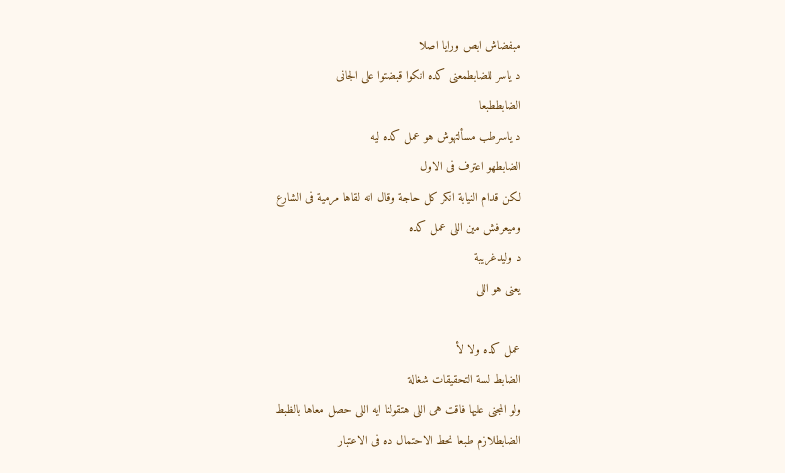مبفضاش ابص ورايا اصلا
د ياسر للضابطمعنى كده انكوا قبضتوا على الجانى
الضابططبعا
د ياسرطب مسألتهوش هو عمل كده ليه
الضابطهو اعترف فى الاول
لكن قدام النيابة انكر كل حاجة وقال انه لقاها مرمية فى الشارع
وميعرفش مين اللى عمل كده
د وليدغريبة
يعنى هو اللى

عمل كده ولا لأ
الضابط لسة التحقيقات شغالة
ولو المجنى عليها فاقت هى اللى هتقولنا ايه اللى حصل معاها بالظبط
الضابطلازم طبعا نحط الاحتمال ده فى الاعتبار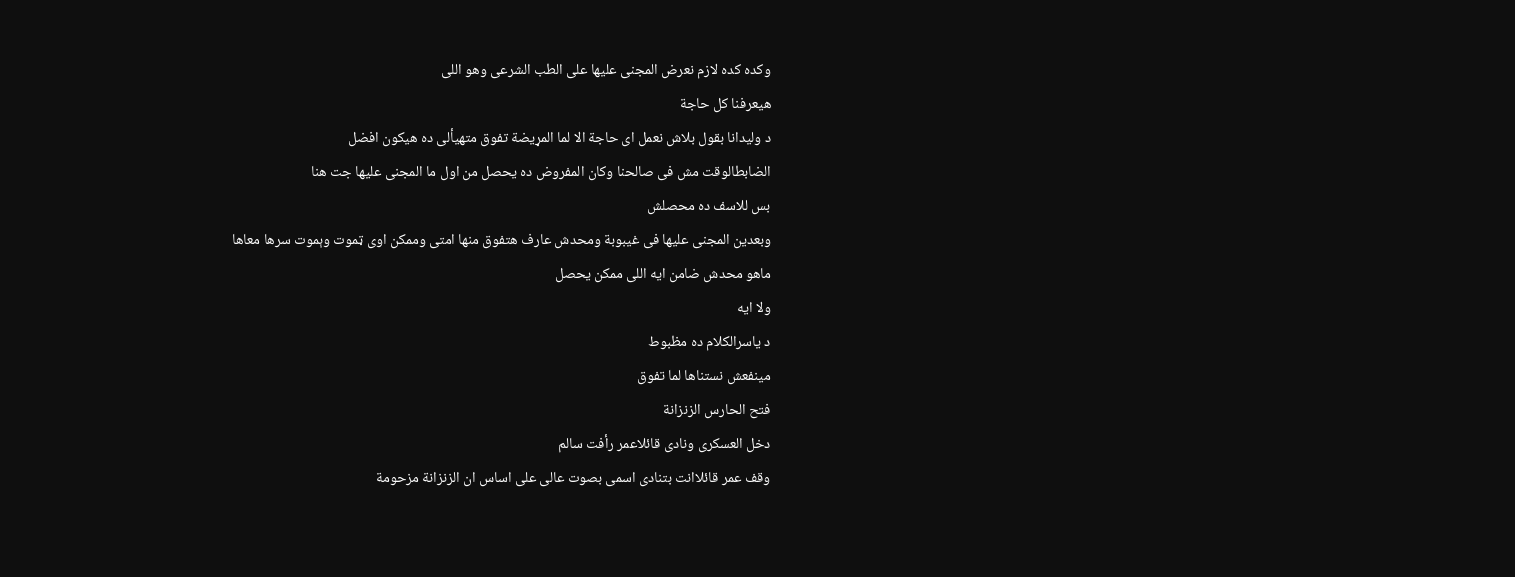وكده كده لازم نعرض المجنى عليها على الطب الشرعى وهو اللى
هيعرفنا كل حاجة
د وليدانا بقول بلاش نعمل اى حاجة الا لما المړيضة تفوق متهيألى ده هيكون افضل
الضابطالوقت مش فى صالحنا وكان المفروض ده يحصل من اول ما المجنى عليها جت هنا
بس للاسف ده محصلش
وبعدين المجنى عليها فى غيبوبة ومحدش عارف هتفوق منها امتى وممكن اوى ټموت وېموت سرها معاها
ماهو محدش ضامن ايه اللى ممكن يحصل
ولا ايه
د ياسرالكلام ده مظبوط
مينفعش نستناها لما تفوق
فتح الحارس الزنزانة
دخل العسكرى ونادى قائلاعمر رأفت سالم
وقف عمر قائلاانت بتنادى اسمى بصوت عالى على اساس ان الزنزانة مزحومة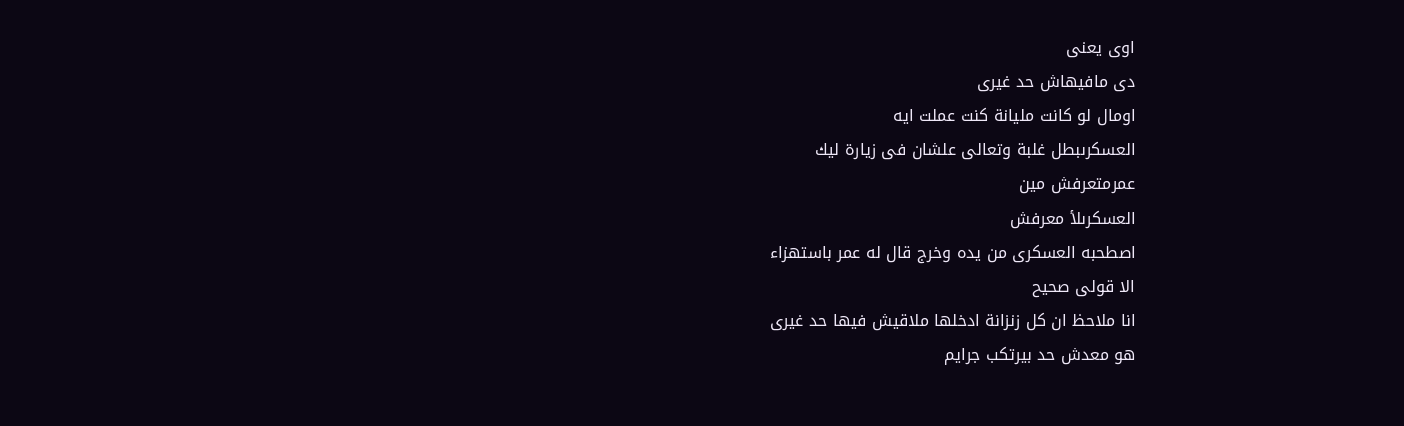اوى يعنى
دى مافيهاش حد غيرى
اومال لو كانت مليانة كنت عملت ايه
العسكرىبطل غلبة وتعالى علشان فى زيارة ليك
عمرمتعرفش مين
العسكرىلأ معرفش
اصطحبه العسكرى من يده وخرج قال له عمر باستهزاء
الا قولى صحيح
انا ملاحظ ان كل زنزانة ادخلها ملاقيش فيها حد غيرى
هو معدش حد بيرتكب جرايم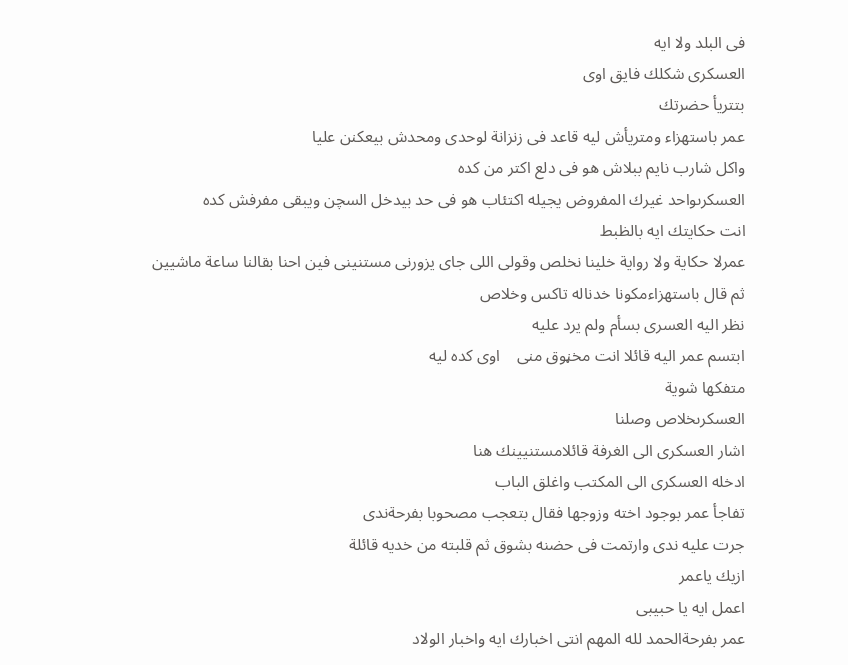فى البلد ولا ايه
العسكرى شكلك فايق اوى
بتتريأ حضرتك
عمر باستهزاء ومتريأش ليه قاعد فى زنزانة لوحدى ومحدش بيعكنن عليا
واكل شارب نايم ببلاش هو فى دلع اكتر من كده
العسكرىواحد غيرك المفروض يجيله اكتئاب هو فى حد بيدخل السچن ويبقى مفرفش كده
انت حكايتك ايه بالظبط
عمرلا حكاية ولا رواية خلينا نخلص وقولى اللى جاى يزورنى مستنينى فين احنا بقالنا ساعة ماشيين
ثم قال باستهزاءمكونا خدناله تاكس وخلاص
نظر اليه العسرى بسأم ولم يرد عليه
ابتسم عمر اليه قائلا انت مخڼوق منى    اوى كده ليه
متفكها شوية
العسكرىخلاص وصلنا
اشار العسكرى الى الغرفة قائلامستنيينك هنا
ادخله العسكرى الى المكتب واغلق الباب
تفاجأ عمر بوجود اخته وزوجها فقال بتعجب مصحوبا بفرحةندى
جرت عليه ندى وارتمت فى حضنه بشوق ثم قلبته من خديه قائلة
ازيك ياعمر
اعمل ايه يا حبيبى
عمر بفرحةالحمد لله المهم انتى اخبارك ايه واخبار الولاد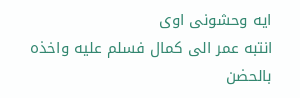ايه وحشونى اوى
انتبه عمر الى كمال فسلم عليه واخذه بالحضن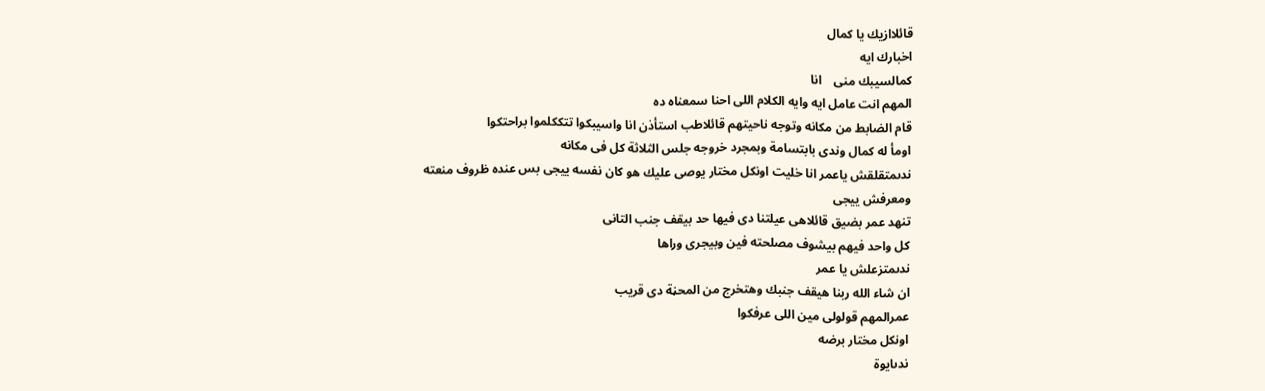قائلاازيك يا كمال
اخبارك ايه
كمالسيبك منى    انا
المهم انت عامل ايه وايه الكلام اللى احنا سمعناه ده
قام الضابط من مكانه وتوجه ناحيتهم قائلاطب استأذن انا واسيبكوا تتككلموا براحتكوا
اومأ له كمال وندى بابتسامة وبمجرد خروجه جلس الثلاثة كل فى مكانه
ندىمتقلقش ياعمر انا خليت اونكل مختار يوصى عليك هو كان نفسه ييجى بس عنده ظروف منعته ومعرفش ييجى
تنهد عمر بضيق قائلاهى عيلتنا دى فيها حد بيقف جنب التانى
كل واحد فيهم بيشوف مصلحته فين وبيجرى وراها
ندىمتزعلش يا عمر
ان شاء الله ربنا هيقف جنبك وهتخرج من المحڼة دى قريب
عمرالمهم قولولى مين اللى عرفكوا
اونكل مختار برضه
ندىايوة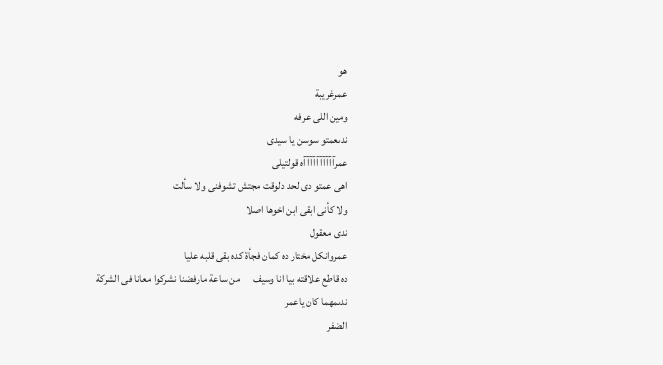هو
عمرغريبة
ومين اللى عرفه
ندىعمتو سوسن يا سيدى
عمرآآآآآآآآآآه قولتيلى
اهى عمتو دى لحد دلوقت مجتش تشوفنى ولا سألت
ولا كأنى ابقى ابن اخوها اصلا
ندى معقول
عمروانكل مختار ده كمان فجأة كده بقى قلبه عليا
ده قاطع علاقته بيا انا وسيف      من ساعة مارفضنا نشركوا معانا فى الشركة
ندىمهما كان ياعمر
الضفر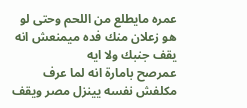عمره مايطلع من اللحم وحتى لو هو زعلان منك فده ميمنعش انه يقف جنبك ولا ايه
عمرصح بامارة انه لما عرف مكلفش نفسه يينزل مصر ويقف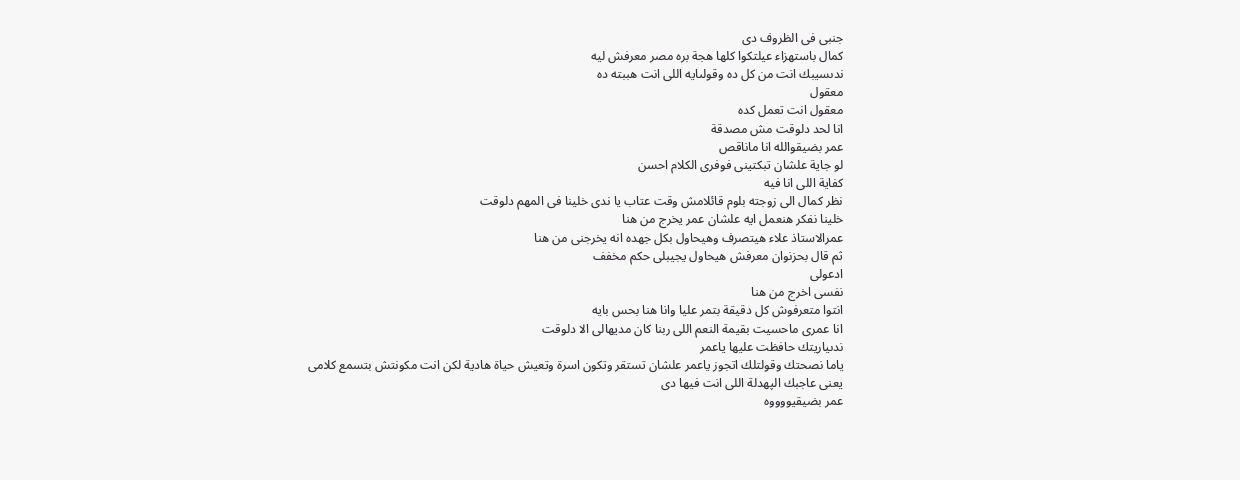جنبى فى الظروف دى
كمال باستهزاء عيلتكوا كلها هجة بره مصر معرفش ليه
ندىسيبك انت من كل ده وقولىايه اللى انت هببته ده
معقول
معقول انت تعمل كده
انا لحد دلوقت مش مصدقة
عمر بضيقوالله انا ماناقص
لو جاية علشان تبكتينى فوفرى الكلام احسن
كفاية اللى انا فيه
نظر كمال الى زوجته بلوم قائلامش وقت عتاب يا ندى خلينا فى المهم دلوقت
خلينا نفكر هنعمل ايه علشان عمر يخرج من هنا
عمرالاستاذ علاء هيتصرف وهيحاول بكل جهده انه يخرجنى من هنا
ثم قال بحزنوان معرفش هيحاول يجيبلى حكم مخفف
ادعولى
نفسى اخرج من هنا
انتوا متعرفوش كل دقيقة بتمر عليا وانا هنا بحس بايه
انا عمرى ماحسيت بقيمة النعم اللى ربنا كان مديهالى الا دلوقت
ندىياريتك حافظت عليها ياعمر
ياما نصحتك وقولتلك اتجوز ياعمر علشان تستقر وتكون اسرة وتعيش حياة هادية لكن انت مكونتش بتسمع كلامى
يعنى عاجبك الپهدلة اللى انت فيها دى
عمر بضيقيووووه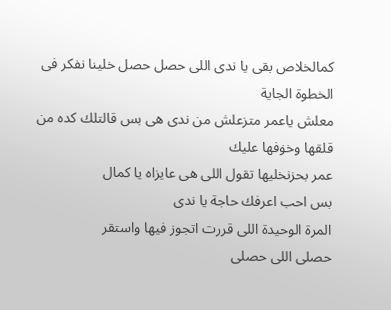كمالخلاص بقى يا ندى اللى حصل حصل خلينا نفكر فى الخطوة الجاية
معلش ياعمر متزعلش من ندى هى بس قالتلك كده من قلقها وخۏفها عليك
عمر بحزنخليها تقول اللى هى عايزاه يا كمال
بس احب اعرفك حاجة يا ندى
المرة الوحيدة اللى قررت اتجوز فيها واستقر
حصلى اللى حصلى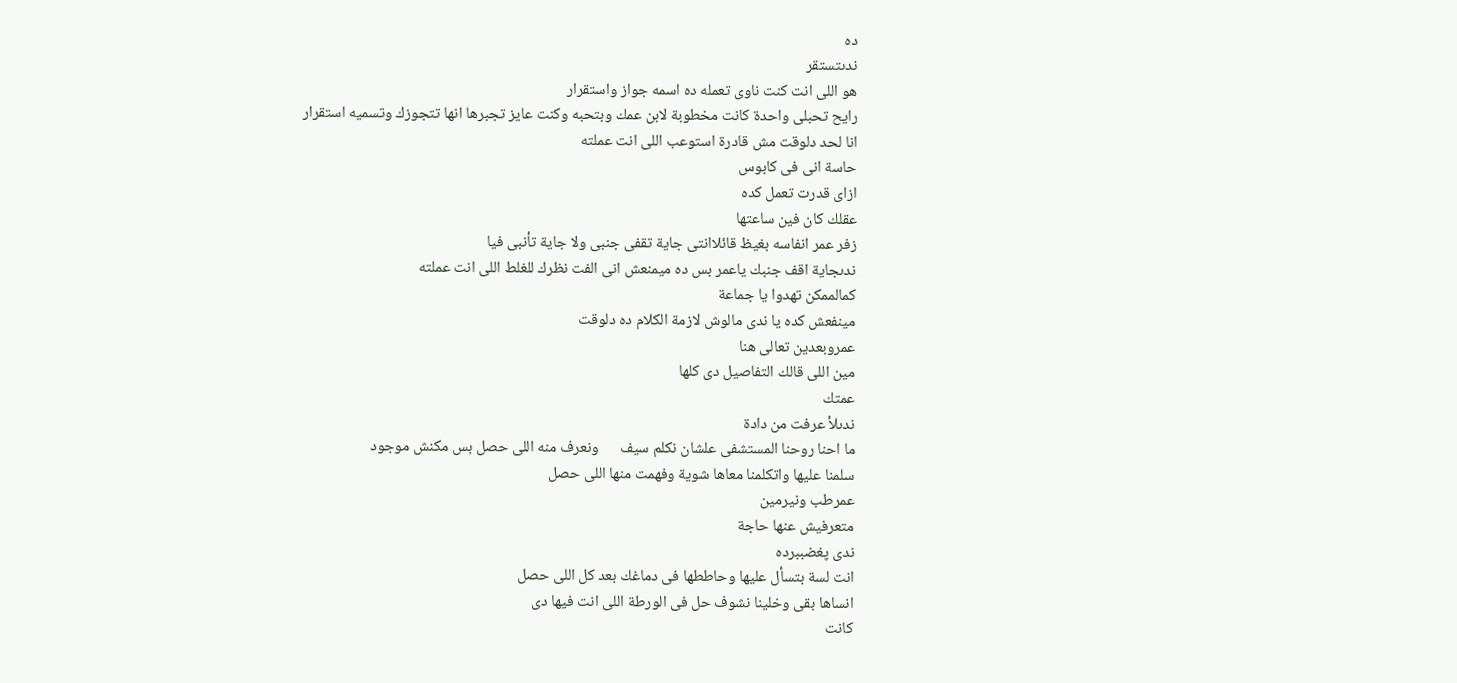ده
ندىتستقر
هو اللى انت كنت ناوى تعمله ده اسمه جواز واستقرار
رايح تحبلى واحدة كانت مخطوبة لابن عمك وبتحبه وكنت عايز تجبرها انها تتجوزك وتسميه استقرار
انا لحد دلوقت مش قادرة استوعب اللى انت عملته
حاسة انى فى كابوس
ازاى قدرت تعمل كده
عقلك كان فين ساعتها
زفر عمر انفاسه بغيظ قائلاانتى جاية تقفى جنبى ولا جاية تأنبى فيا
ندىجاية اقف جنبك ياعمر بس ده ميمنعش انى الفت نظرك للغلط اللى انت عملته
كمالممكن تهدوا يا جماعة
مينفعش كده يا ندى مالوش لازمة الكلام ده دلوقت
عمروبعدين تعالى هنا
مين اللى قالك التفاصيل دى كلها
عمتك
ندىلأ عرفت من دادة
ما احنا روحنا المستشفى علشان نكلم سيف      ونعرف منه اللى حصل بس مكنش موجود
سلمنا عليها واتكلمنا معاها شوية وفهمت منها اللى حصل
عمرطب ونيرمين
متعرفيش عنها حاجة
ندى پغضببرده
انت لسة بتسأل عليها وحاططها فى دماغك بعد كل اللى حصل
انساها بقى وخلينا نشوف حل فى الورطة اللى انت فيها دى
كانت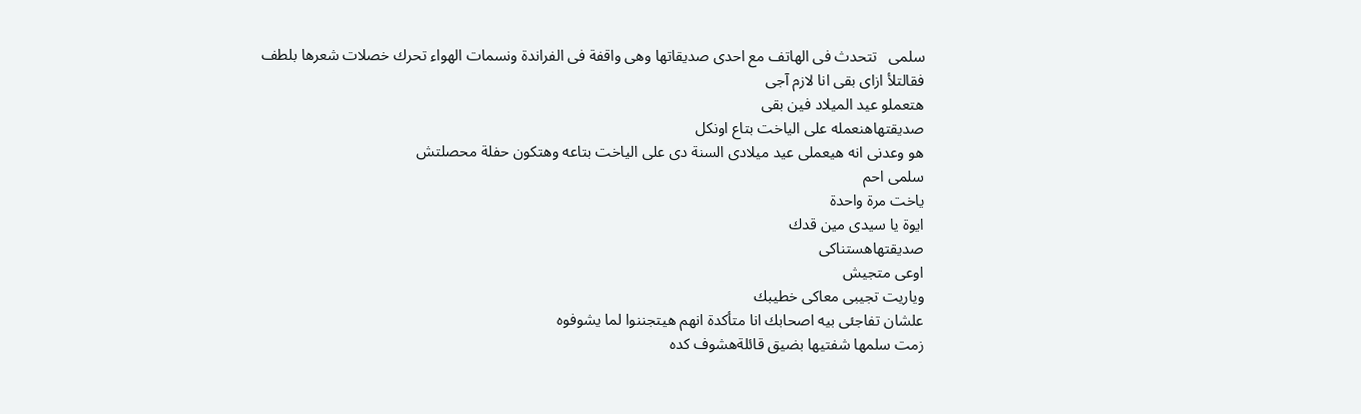سلمى   تتحدث فى الهاتف مع احدى صديقاتها وهى واقفة فى الفراندة ونسمات الهواء تحرك خصلات شعرها بلطف
فقالتلأ ازاى بقى انا لازم آجى
هتعملو عيد الميلاد فين بقى
صديقتهاهنعمله على الياخت بتاع اونكل
هو وعدنى انه هيعملى عيد ميلادى السنة دى على الياخت بتاعه وهتكون حفلة محصلتش
سلمى احم
ياخت مرة واحدة
ايوة يا سيدى مين قدك
صديقتهاهستناكى
اوعى متجيش
وياريت تجيبى معاكى خطيبك
علشان تفاجئى بيه اصحابك انا متأكدة انهم هيتجننوا لما يشوفوه
زمت سلمها شفتيها بضيق قائلةهشوف كده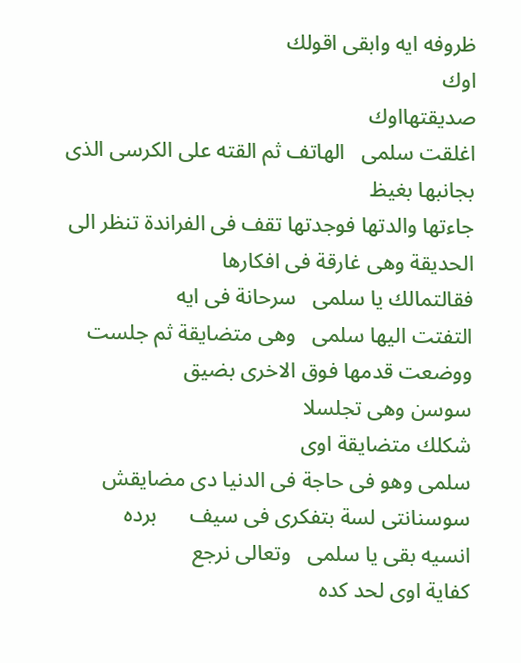ظروفه ايه وابقى اقولك
اوك
صديقتهااوك
اغلقت سلمى   الهاتف ثم القته على الكرسى الذى بجانبها بغيظ
جاءتها والدتها فوجدتها تقف فى الفراندة تنظر الى الحديقة وهى غارقة فى افكارها
فقالتمالك يا سلمى   سرحانة فى ايه
التفتت اليها سلمى   وهى متضايقة ثم جلست ووضعت قدمها فوق الاخرى بضيق
سوسن وهى تجلسلا
شكلك متضايقة اوى
سلمى وهو فى حاجة فى الدنيا دى مضايقش
سوسنانتى لسة بتفكرى فى سيف      برده
انسيه بقى يا سلمى   وتعالى نرجع
كفاية اوى لحد كده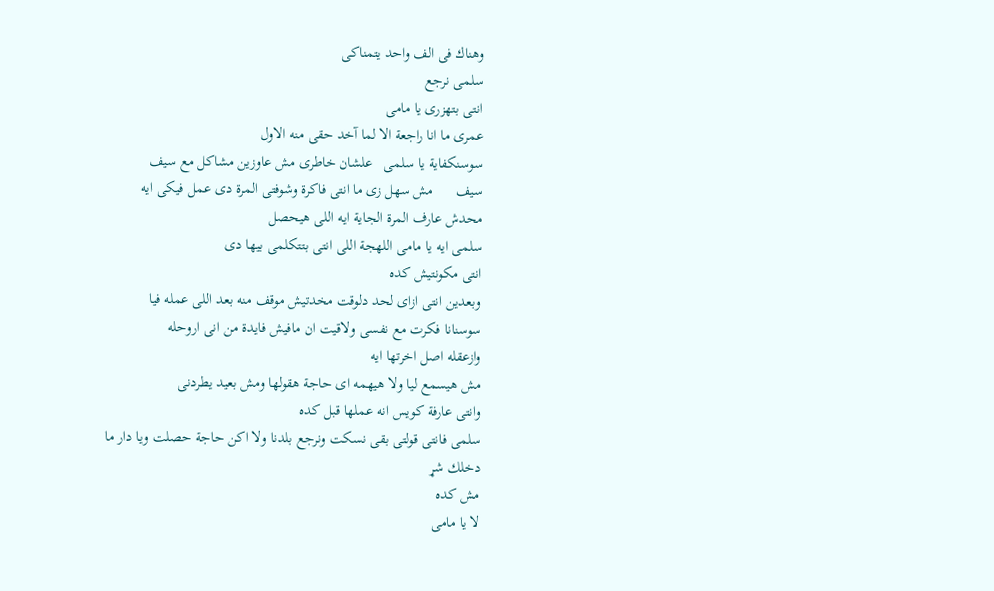وهناك فى الف واحد يتمناكى
سلمى نرجع
انتى بتهزرى يا مامى
عمرى ما انا راجعة الا لما آخد حقى منه الاول
سوسنكفاية يا سلمى   علشان خاطرى مش عاوزين مشاكل مع سيف
سيف      مش سهل زى ما انتى فاكرة وشوفتى المرة دى عمل فيكى ايه
محدش عارف المرة الجاية ايه اللى هيحصل
سلمى ايه يا مامى اللهجة اللى انتى بتتكلمى بيها دى
انتى مكونتيش كده
وبعدين انتى ازاى لحد دلوقت مخدتيش موقف منه بعد اللى عمله فيا
سوسنانا فكرت مع نفسى ولاقيت ان مافيش فايدة من انى اروحله
وازعقله اصل اخرتها ايه
مش هيسمع ليا ولا هيهمه اى حاجة هقولها ومش بعيد يطردنى
وانتى عارفة كويس انه عملها قبل كده
سلمى فانتى قولتى بقى نسكت ونرجع بلدنا ولا اكن حاجة حصلت ويا دار ما دخلك شړ
مش كده
لا يا مامى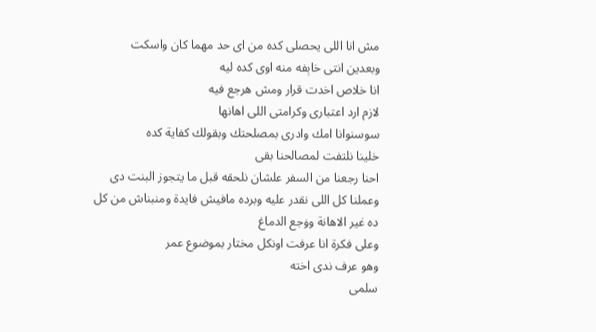مش انا اللى يحصلى كده من اى حد مهما كان واسكت
وبعدين انتى خاېفه منه اوى كده ليه
انا خلاص اخدت قرار ومش هرجع فيه
لازم ارد اعتبارى وكرامتى اللى اهانها
سوسنوانا امك وادرى بمصلحتك وبقولك كفاية كده
خلينا نلتفت لمصالحنا بقى
احنا رجعنا من السفر علشان نلحقه قبل ما يتجوز البنت دى
وعملنا كل اللى نقدر عليه وبرده مافيش فايدة ومنبناش من كل ده غير الاھانة وۏجع الدماغ
وعلى فكرة انا عرفت اونكل مختار بموضوع عمر
وهو عرف ندى اخته
سلمى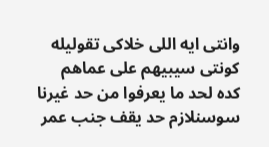وانتى ايه اللى خلاكى تقوليله كونتى سيبيهم على عماهم كده لحد ما يعرفوا من حد غيرنا
سوسنلازم حد يقف جنب عمر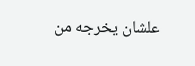علشان يخرجه من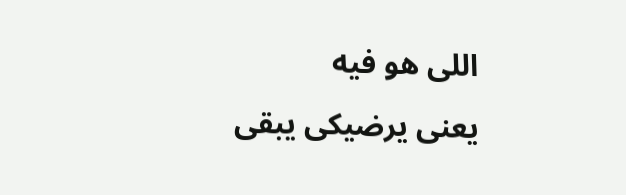اللى هو فيه
يعنى يرضيكى يبقى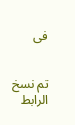فى


تم نسخ الرابط